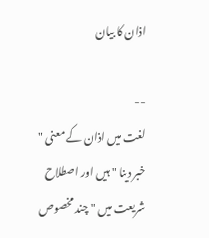اذان کا بیان

--
لغت میں اذان کے معنی " خبر دینا " ہیں اور اصطلاح شریعت میں " چند مخصوص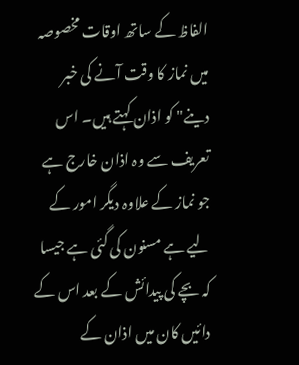الفاظ کے ساتھ اوقات مخصوصہ میں نماز کا وقت آنے کی خبر دینے" کو اذان کہتے ہیں۔ اس تعریف سے وہ اذان خارج ہے جو نماز کے علاوہ دیگر امور کے لیے ہے مسنون کی گئی ہے جیسا کہ بچے کی پیدائش کے بعد اس کے دائیں کان میں اذان کے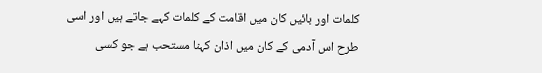کلمات اور بائیں کان میں اقامت کے کلمات کہے جاتے ہیں اور اسی طرح اس آدمی کے کان میں اذان کہنا مستحب ہے جو کسی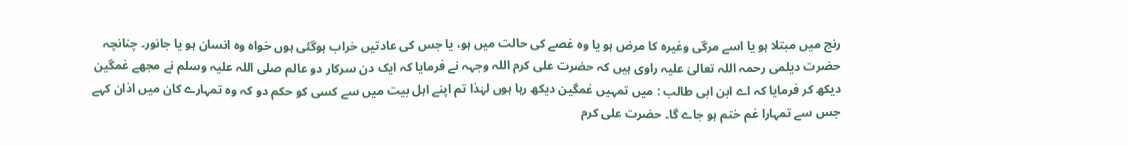رنج میں مبتلا ہو یا اسے مرگی وغیرہ کا مرض ہو یا وہ غصے کی حالت میں ہو، یا جس کی عادتیں خراب ہوگئی ہوں خواہ وہ انسان ہو یا جانور۔ چنانچہ حضرت دیلمی رحمہ اللہ تعالیٰ علیہ راوی ہیں کہ حضرت علی کرم اللہ وجہہ نے فرمایا کہ ایک دن سرکار دو عالم صلی اللہ علیہ وسلم نے مجھے غمگین دیکھ کر فرمایا کہ اے ابن ابی طالب : میں تمہیں غمگین دیکھ رہا ہوں لہٰذا تم اپنے اہل بیت میں سے کسی کو حکم دو کہ وہ تمہارے کان میں اذان کہے جس سے تمہارا غم ختم ہو جاے گا۔ حضرت علی کرم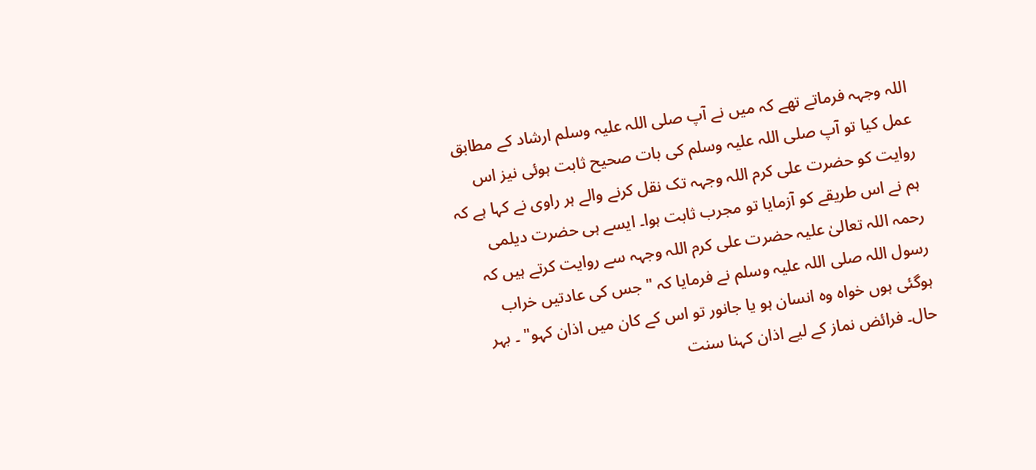اللہ وجہہ فرماتے تھے کہ میں نے آپ صلی اللہ علیہ وسلم ارشاد کے مطابق عمل کیا تو آپ صلی اللہ علیہ وسلم کی بات صحیح ثابت ہوئی نیز اس روایت کو حضرت علی کرم اللہ وجہہ تک نقل کرنے والے ہر راوی نے کہا ہے کہ ہم نے اس طریقے کو آزمایا تو مجرب ثابت ہوا۔ ایسے ہی حضرت دیلمی رحمہ اللہ تعالیٰ علیہ حضرت علی کرم اللہ وجہہ سے روایت کرتے ہیں کہ رسول اللہ صلی اللہ علیہ وسلم نے فرمایا کہ " جس کی عادتیں خراب ہوگئی ہوں خواہ وہ انسان ہو یا جانور تو اس کے کان میں اذان کہو" ۔ بہر حال۔ فرائض نماز کے لیے اذان کہنا سنت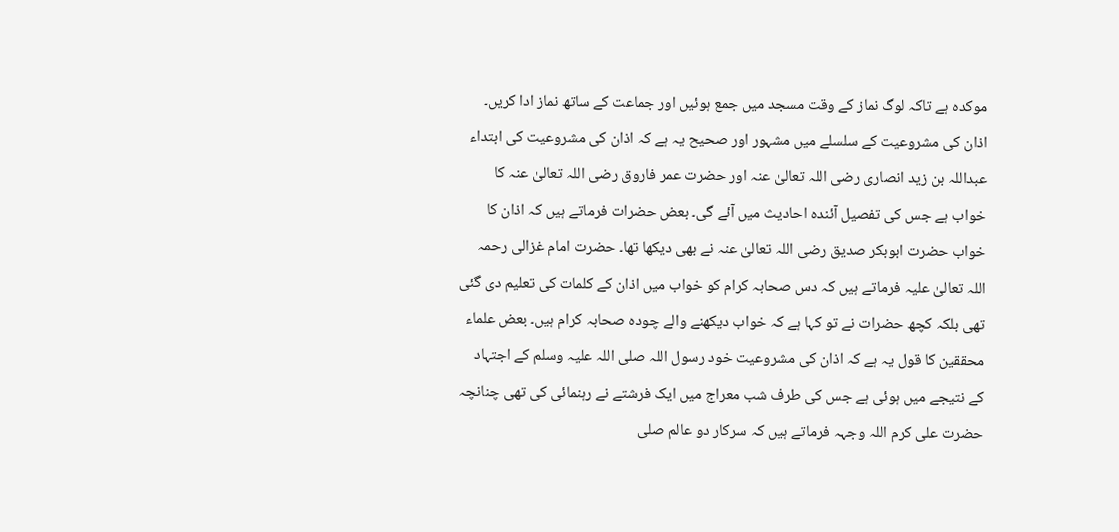موکدہ ہے تاکہ لوگ نماز کے وقت مسجد میں جمع ہوئیں اور جماعت کے ساتھ نماز ادا کریں۔ اذان کی مشروعیت کے سلسلے میں مشہور اور صحیح یہ ہے کہ اذان کی مشروعیت کی ابتداء عبداللہ بن زید انصاری رضی اللہ تعالیٰ عنہ اور حضرت عمر فاروق رضی اللہ تعالیٰ عنہ کا خواب ہے جس کی تفصیل آئندہ احادیث میں آئے گی۔ بعض حضرات فرماتے ہیں کہ اذان کا خواب حضرت ابوبکر صدیق رضی اللہ تعالیٰ عنہ نے بھی دیکھا تھا۔ حضرت امام غزالی رحمہ اللہ تعالیٰ علیہ فرماتے ہیں کہ دس صحابہ کرام کو خواب میں اذان کے کلمات کی تعلیم دی گئی تھی بلکہ کچھ حضرات نے تو کہا ہے کہ خواب دیکھنے والے چودہ صحابہ کرام ہیں۔ بعض علماء محققین کا قول یہ ہے کہ اذان کی مشروعیت خود رسول اللہ صلی اللہ علیہ وسلم کے اجتہاد کے نتیجے میں ہوئی ہے جس کی طرف شب معراج میں ایک فرشتے نے رہنمائی کی تھی چنانچہ حضرت علی کرم اللہ وجہہ فرماتے ہیں کہ سرکار دو عالم صلی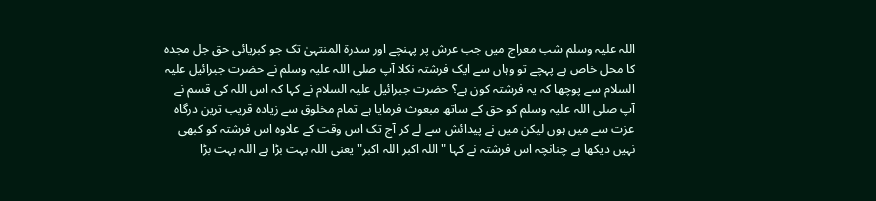اللہ علیہ وسلم شب معراج میں جب عرش پر پہنچے اور سدرۃ المنتہیٰ تک جو کبریائی حق جل مجدہ کا محل خاص ہے پہچے تو وہاں سے ایک فرشتہ نکلا آپ صلی اللہ علیہ وسلم نے حضرت جبرائیل علیہ السلام سے پوچھا کہ یہ فرشتہ کون ہے؟ حضرت جبرائیل علیہ السلام نے کہا کہ اس اللہ کی قسم نے آپ صلی اللہ علیہ وسلم کو حق کے ساتھ مبعوث فرمایا ہے تمام مخلوق سے زیادہ قریب ترین درگاہ عزت سے میں ہوں لیکن میں نے پیدائش سے لے کر آج تک اس وقت کے علاوہ اس فرشتہ کو کبھی نہیں دیکھا ہے چنانچہ اس فرشتہ نے کہا " اللہ اکبر اللہ اکبر" یعنی اللہ بہت بڑا ہے اللہ بہت بڑا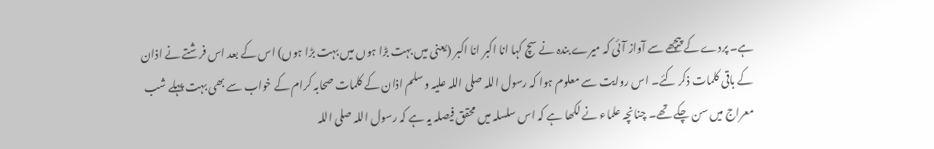ہے۔ پردے کے پیچھے سے آواز آئی کہ میرے بندہ نے سچ کہا انا اکبر انا اکبر (یعنی میں بہت بڑا ہوں میں بہت بڑا ہوں) اس کے بعد اس فرشتے نے اذان کے باقی کلمات ذکر کئے۔ اس روایت سے معلوم ہوا کہ رسول اللہ صلی اللہ علیہ وسلم اذان کے کلمات صحابہ کرام کے خواب سے بھی بہت پہلے شب معراج میں سن چکے تھے۔ چنانچہ علماء نے لکھا ہے کہ اس سلسلہ میں محقق فیصلہ یہ ہے کہ رسول اللہ صلی اللہ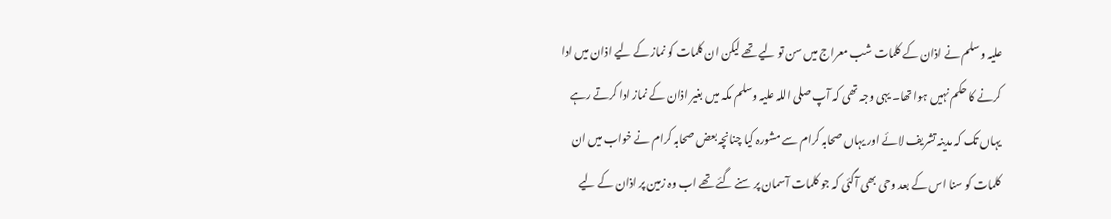علیہ وسلم نے اذان کے کلمات شب معراج میں سن تو لیے تھے لیکن ان کلمات کو نماز کے لیے اذان میں ادا کرنے کا حکم نہیں ہوا تھا۔ یہی وجہ تھی کہ آپ صلی اللہ علیہ وسلم مکہ میں بغیر اذان کے نماز ادا کرتے رہے یہاں تک کہ مدینہ تشریف لائے اور یہاں صحابہ کرام سے مشورہ کیا چنانچہ بعض صحابہ کرام نے خواب میں ان کلمات کو سنا اس کے بعد وحی بھی آگئی کہ جو کلمات آسمان پر سنے گئے تھے اب وہ زمین پر اذان کے لیے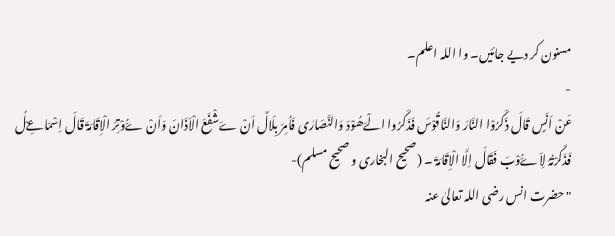مسنون کر دیے جائیں۔ وا اللہ اعلم۔
-
عَنْ اَنَسٍ قَالَ ذَکَرُوْا النَّارَ وَالنَّاقُوْسَ فَذَکَرُوا الْےَھُوْدَ وَالنَّصَارٰی فَاُمِرَ بِلَالٌ اَنْ ےَشْفَعَ الْاَذَانَ وَاَنْ ےُّوْتِرَ الْاِقَامَۃَ قَالَ اِسْمَاعِےْلُ فَذَکَرْتُہُ لِاَےُّوْبَ فَقَالَ اِلَّا الْاِقَامَۃَ ۔ (صحیح البخاری و صحیح مسلم)-
" حضرت انس رضی اللہ تعالیٰ عنہ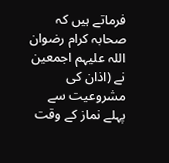فرماتے ہیں کہ صحابہ کرام رضوان اللہ علیہم اجمعین نے (اذان کی مشروعیت سے پہلے نماز کے وقت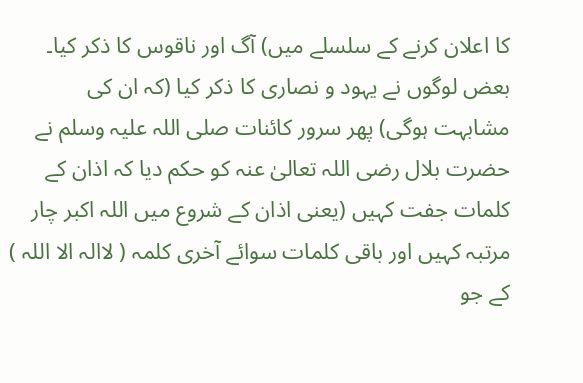کا اعلان کرنے کے سلسلے میں) آگ اور ناقوس کا ذکر کیا۔ بعض لوگوں نے یہود و نصاری کا ذکر کیا (کہ ان کی مشابہت ہوگی) پھر سرور کائنات صلی اللہ علیہ وسلم نے حضرت بلال رضی اللہ تعالیٰ عنہ کو حکم دیا کہ اذان کے کلمات جفت کہیں (یعنی اذان کے شروع میں اللہ اکبر چار مرتبہ کہیں اور باقی کلمات سوائے آخری کلمہ ( لاالہ الا اللہ ) کے جو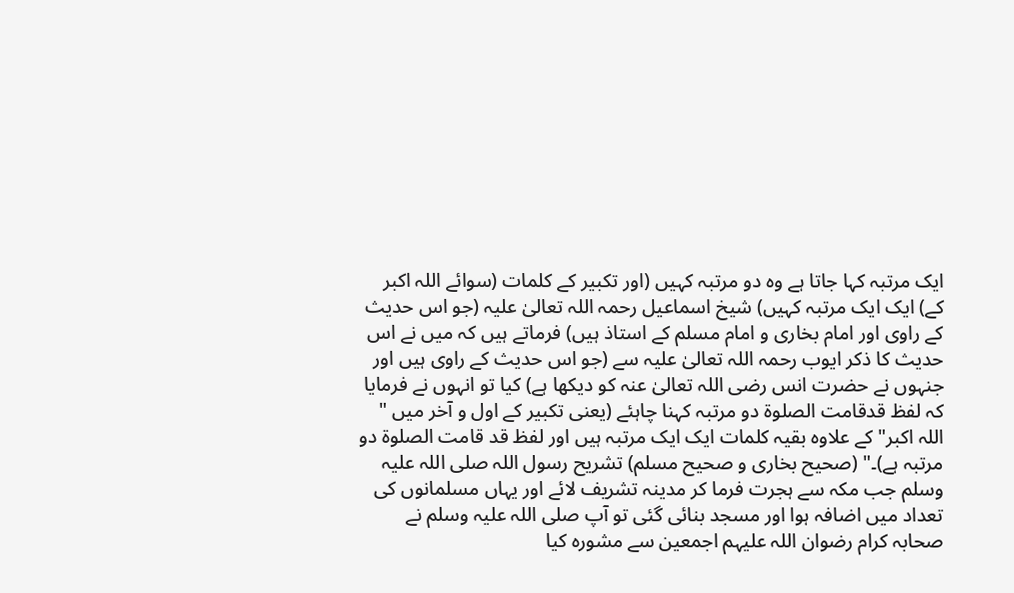ایک مرتبہ کہا جاتا ہے وہ دو مرتبہ کہیں (اور تکبیر کے کلمات (سوائے اللہ اکبر کے) ایک ایک مرتبہ کہیں) شیخ اسماعیل رحمہ اللہ تعالیٰ علیہ (جو اس حدیث کے راوی اور امام بخاری و امام مسلم کے استاذ ہیں) فرماتے ہیں کہ میں نے اس حدیث کا ذکر ایوب رحمہ اللہ تعالیٰ علیہ سے (جو اس حدیث کے راوی ہیں اور جنہوں نے حضرت انس رضی اللہ تعالیٰ عنہ کو دیکھا ہے) کیا تو انہوں نے فرمایا کہ لفظ قدقامت الصلوۃ دو مرتبہ کہنا چاہئے (یعنی تکبیر کے اول و آخر میں " اللہ اکبر" کے علاوہ بقیہ کلمات ایک ایک مرتبہ ہیں اور لفظ قد قامت الصلوۃ دو مرتبہ ہے)۔" (صحیح بخاری و صحیح مسلم) تشریح رسول اللہ صلی اللہ علیہ وسلم جب مکہ سے ہجرت فرما کر مدینہ تشریف لائے اور یہاں مسلمانوں کی تعداد میں اضافہ ہوا اور مسجد بنائی گئی تو آپ صلی اللہ علیہ وسلم نے صحابہ کرام رضوان اللہ علیہم اجمعین سے مشورہ کیا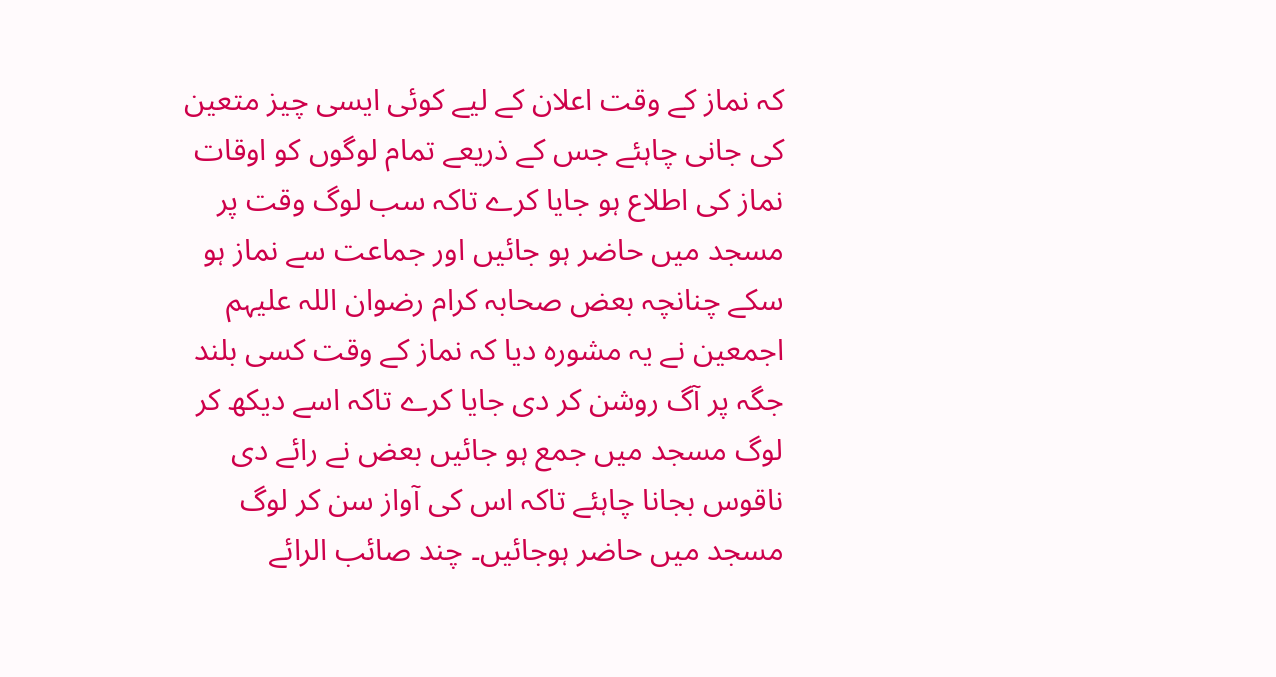کہ نماز کے وقت اعلان کے لیے کوئی ایسی چیز متعین کی جانی چاہئے جس کے ذریعے تمام لوگوں کو اوقات نماز کی اطلاع ہو جایا کرے تاکہ سب لوگ وقت پر مسجد میں حاضر ہو جائیں اور جماعت سے نماز ہو سکے چنانچہ بعض صحابہ کرام رضوان اللہ علیہم اجمعین نے یہ مشورہ دیا کہ نماز کے وقت کسی بلند جگہ پر آگ روشن کر دی جایا کرے تاکہ اسے دیکھ کر لوگ مسجد میں جمع ہو جائیں بعض نے رائے دی ناقوس بجانا چاہئے تاکہ اس کی آواز سن کر لوگ مسجد میں حاضر ہوجائیں۔ چند صائب الرائے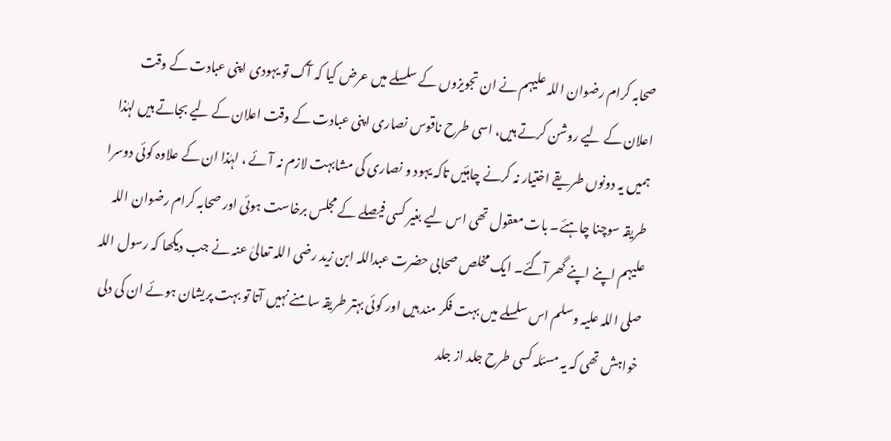صحابہ کرام رضوان اللہ علیہم نے ان تجویزوں کے سلسلے میں عرض کیا کہ آگ تو یہودی اپنی عبادت کے وقت اعلان کے لیے روشن کرتے ہیں، اسی طرح ناقوس نصاری اپنی عبادت کے وقت اعلان کے لیے بجاتے ہیں لہٰذا ہمیں یہ دونوں طریقے اختیار نہ کرنے چاہئیں تاکہ یہود و نصاری کی مشابہت لازم نہ آئے ، لہٰذا ان کے علاوہ کوئی دوسرا طریقہ سوچنا چاہئے۔ بات معقول تھی اس لیے بغیر کسی فیصلے کے مجلس برخاست ہوئی اور صحابہ کرام رضوان اللہ علیہم اپنے اپنے گھر آگئے۔ ایک مخلص صحابی حضرت عبداللہ ابن زید رضی اللہ تعالیٰ عنہ نے جب دیکھا کہ رسول اللہ صلی اللہ علیہ وسلم اس سلسلے میں بہت فکر مند ہیں اور کوئی بہتر طریقہ سامنے نہیں آتا تو بہت پریشان ہوئے ان کی دلی خواہش تھی کہ یہ مسئلہ کسی طرح جلد از جلد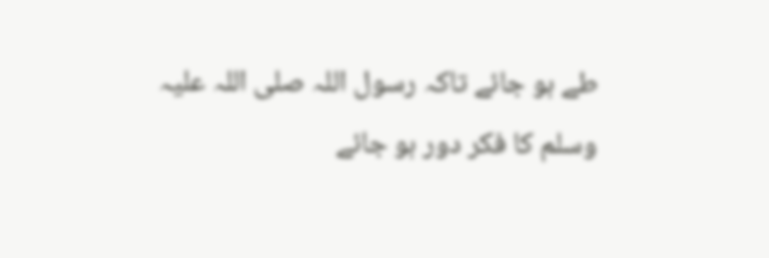طے ہو جائے تاکہ رسول اللہ صلی اللہ علیہ وسلم کا فکر دور ہو جائے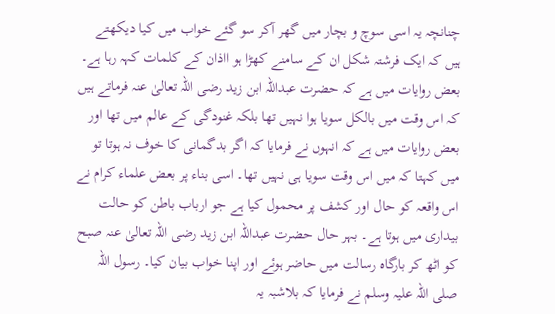چنانچہ یہ اسی سوچ و بچار میں گھر آکر سو گئے خواب میں کیا دیکھتے ہیں کہ ایک فرشتہ شکل ان کے سامنے کھڑا ہو ااذان کے کلمات کہہ رہا ہے۔ بعض روایات میں ہے کہ حضرت عبداللہ ابن زید رضی اللہ تعالیٰ عنہ فرماتے ہیں کہ اس وقت میں بالکل سویا ہوا نہیں تھا بلکہ غنودگی کے عالم میں تھا اور بعض روایات میں ہے کہ انہوں نے فرمایا کہ اگر بدگمانی کا خوف نہ ہوتا تو میں کہتا کہ میں اس وقت سویا ہی نہیں تھا۔ اسی بناء پر بعض علماء کرام نے اس واقعہ کو حال اور کشف پر محمول کیا ہے جو ارباب باطن کو حالت بیداری میں ہوتا ہے۔ بہر حال حضرت عبداللہ ابن زید رضی اللہ تعالیٰ عنہ صبح کو اٹھ کر بارگاہ رسالت میں حاضر ہوئے اور اپنا خواب بیان کیا۔ رسول اللہ صلی اللہ علیہ وسلم نے فرمایا کہ بلاشبہ یہ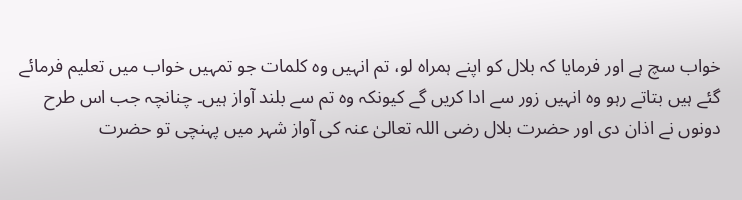خواب سچ ہے اور فرمایا کہ بلال کو اپنے ہمراہ لو، تم انہیں وہ کلمات جو تمہیں خواب میں تعلیم فرمائے گئے ہیں بتاتے رہو وہ انہیں زور سے ادا کریں گے کیونکہ وہ تم سے بلند آواز ہیں۔ چنانچہ جب اس طرح دونوں نے اذان دی اور حضرت بلال رضی اللہ تعالیٰ عنہ کی آواز شہر میں پہنچی تو حضرت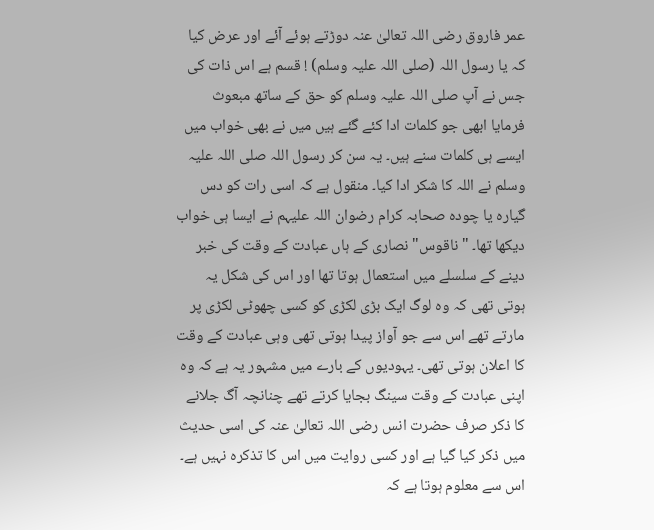عمر فاروق رضی اللہ تعالیٰ عنہ دوڑتے ہوئے آئے اور عرض کیا کہ یا رسول اللہ (صلی اللہ علیہ وسلم) ! قسم ہے اس ذات کی جس نے آپ صلی اللہ علیہ وسلم کو حق کے ساتھ مبعوث فرمایا ابھی جو کلمات ادا کئے گئے ہیں میں نے بھی خواب میں ایسے ہی کلمات سنے ہیں۔ یہ سن کر رسول اللہ صلی اللہ علیہ وسلم نے اللہ کا شکر ادا کیا۔ منقول ہے کہ اسی رات کو دس گیارہ یا چودہ صحابہ کرام رضوان اللہ علیہم نے ایسا ہی خواب دیکھا تھا۔ " ناقوس" نصاری کے ہاں عبادت کے وقت کی خبر دینے کے سلسلے میں استعمال ہوتا تھا اور اس کی شکل یہ ہوتی تھی کہ وہ لوگ ایک بڑی لکڑی کو کسی چھوٹی لکڑی پر مارتے تھے اس سے جو آواز پیدا ہوتی تھی وہی عبادت کے وقت کا اعلان ہوتی تھی۔ یہودیوں کے بارے میں مشہور یہ ہے کہ وہ اپنی عبادت کے وقت سینگ بجایا کرتے تھے چنانچہ آگ جلانے کا ذکر صرف حضرت انس رضی اللہ تعالیٰ عنہ کی اسی حدیث میں ذکر کیا گیا ہے اور کسی روایت میں اس کا تذکرہ نہیں ہے۔ اس سے معلوم ہوتا ہے کہ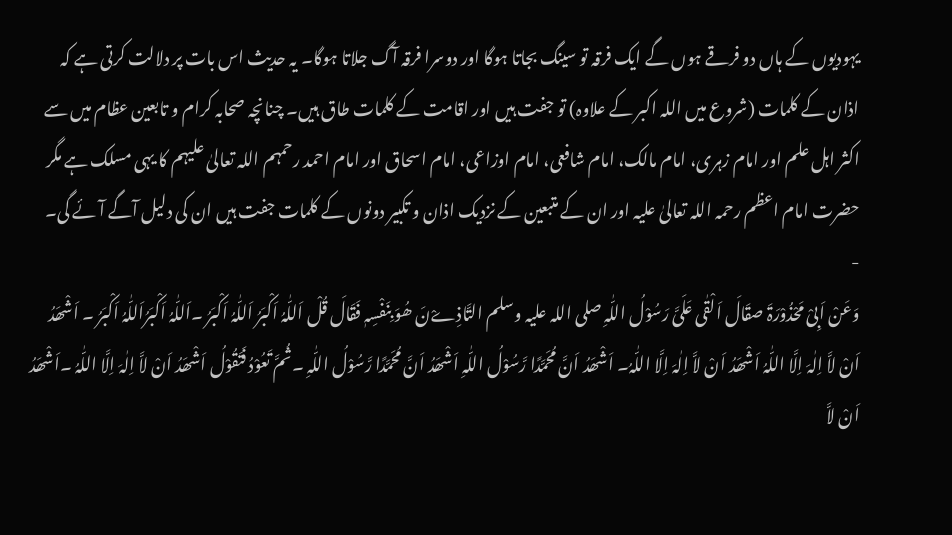یہودیوں کے ہاں دو فرقے ہوں گے ایک فرقہ تو سینگ بجاتا ہوگا اور دوسرا فرقہ آگ جلاتا ہوگا۔ یہ حدیث اس بات پر دلالت کرتی ہے کہ اذان کے کلمات (شروع میں اللہ اکبر کے علاوہ) تو جفت ہیں اور اقامت کے کلمات طاق ہیں۔ چنانچہ صحابہ کرام و تابعین عظام میں سے اکثر اہل علم اور امام زہری، امام مالک، امام شافعی، امام اوزاعی، امام اسحاق اور امام احمد رحمہم اللہ تعالیٰ علیہم کا یہی مسلک ہے مگر حضرت امام اعظم رحمہ اللہ تعالیٰ علیہ اور ان کے متبعین کے نزدیک اذان و تکبیر دونوں کے کلمات جفت ہیں ان کی دلیل آگے آئے گی۔
-
وَعَنْ اَبِیْ مَحْذُوْرَۃَ صقَالَ اَلْقٰی عَلَیَّ رَسُوْلُ اللّٰہِ صلی اللہ علیہ وسلم التَّاذِےْنَ ھُوَ بِنَفْسِہٖ فَقَالَ قُلْ اَللّٰہُ اَکْبَرُ اَللّٰہُ اَکْبَرُ ۔اَللّٰہُ اَکْبَرُاَللّٰہُ اَکْبَرُ ۔ اَشْھَدُ اَنْ لاَّ اِلٰہَ اِلَّا اللّٰہُ اَشْھَدُ اَنْ لاَّ اِلٰہَ اِلَّا اللّٰہُ۔ اَشْھَدُ اَنَّ مُحَمَّدًا رَّسُوْلُ اللّٰہِ اَشْھَدُ اَنَّ مُحَمَّدًا رَّسُوْلُ اللّٰہِ ۔ثُمَّ تَعُوْدُ فَتَقُوْلُ اَشْھَدُ اَنْ لاَّ اِلٰہَ اِلَّا اللّٰہُ ۔اَشْھَدُ اَنْ لاَّ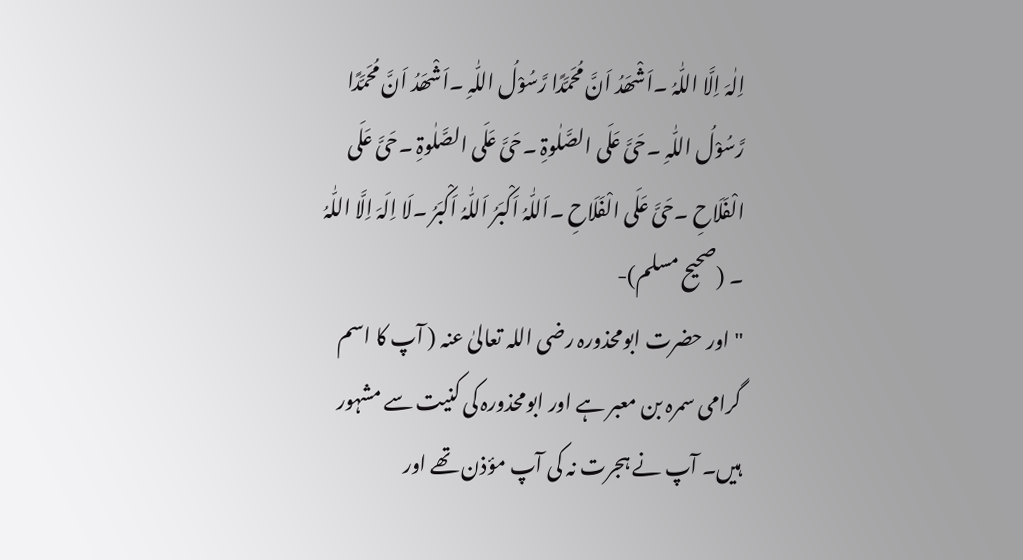اِلٰہَ اِلَّا اللّٰہُ ۔اَشْھَدُ اَنَّ مُحَمَّدًا رَّسُوْلُ اللّٰہِ ۔اَشْھَدُ اَنَّ مُحَمَّدًا رَّسُوْلُ اللّٰہِ ۔حَیَّ عَلَی الصَّلٰوۃِ ۔حَیَّ عَلَی الصَّلٰوۃِ ۔حَیَّ عَلَی الْفَلَاحِ ۔حَیَّ عَلَی الْفَلَاحِ ۔اَللّٰہُ اَکْبَرُ اَللّٰہُ اَکْبَرُ ۔لَا اِلَہَ اِلَّا اللّٰہُ ۔ (صحیح مسلم)-
" اور حضرت ابومحذورہ رضی اللہ تعالیٰ عنہ ( آپ کا اسم گرامی سمرہ بن معبر ہے اور ابومحذورہ کی کنیت سے مشہور ہیں۔ آپ نے ہجرت نہ کی آپ مؤذن تھے اور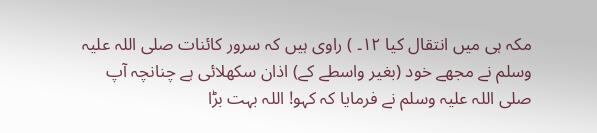مکہ ہی میں انتقال کیا ١٢۔ ) راوی ہیں کہ سرور کائنات صلی اللہ علیہ وسلم نے مجھے خود (بغیر واسطے کے) اذان سکھلائی ہے چنانچہ آپ صلی اللہ علیہ وسلم نے فرمایا کہ کہو! اللہ بہت بڑا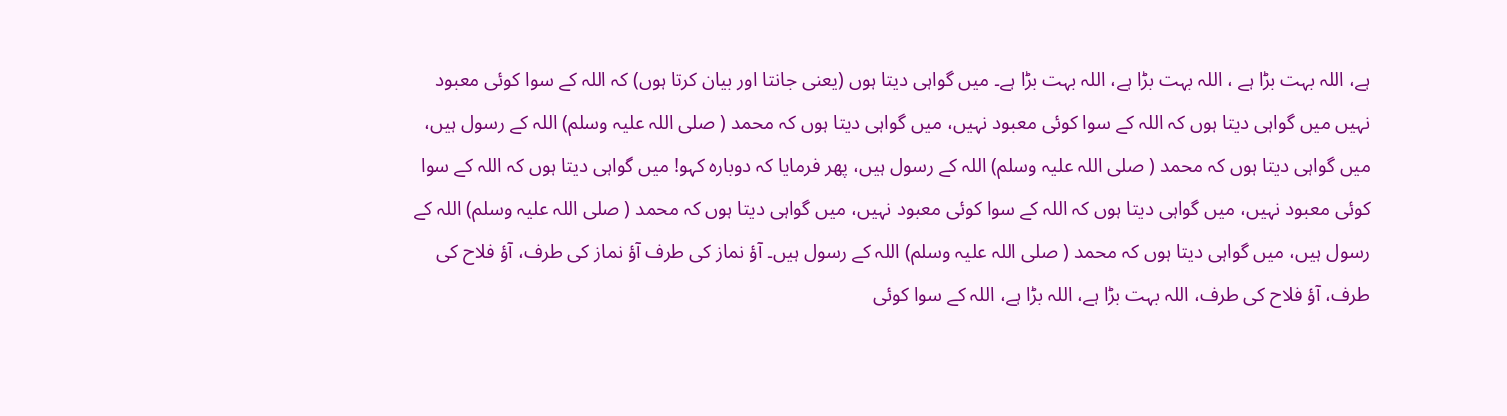ہے، اللہ بہت بڑا ہے ، اللہ بہت بڑا ہے، اللہ بہت بڑا ہے۔ میں گواہی دیتا ہوں (یعنی جانتا اور بیان کرتا ہوں) کہ اللہ کے سوا کوئی معبود نہیں میں گواہی دیتا ہوں کہ اللہ کے سوا کوئی معبود نہیں، میں گواہی دیتا ہوں کہ محمد ( صلی اللہ علیہ وسلم) اللہ کے رسول ہیں، میں گواہی دیتا ہوں کہ محمد ( صلی اللہ علیہ وسلم) اللہ کے رسول ہیں، پھر فرمایا کہ دوبارہ کہو! میں گواہی دیتا ہوں کہ اللہ کے سوا کوئی معبود نہیں، میں گواہی دیتا ہوں کہ اللہ کے سوا کوئی معبود نہیں، میں گواہی دیتا ہوں کہ محمد ( صلی اللہ علیہ وسلم) اللہ کے رسول ہیں، میں گواہی دیتا ہوں کہ محمد ( صلی اللہ علیہ وسلم) اللہ کے رسول ہیں۔ آؤ نماز کی طرف آؤ نماز کی طرف، آؤ فلاح کی طرف، آؤ فلاح کی طرف، اللہ بہت بڑا ہے، اللہ بڑا ہے، اللہ کے سوا کوئی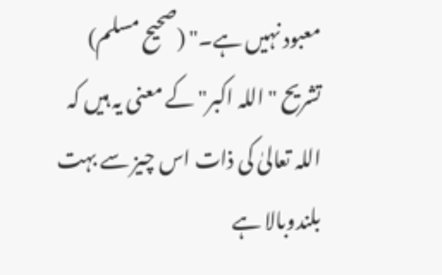معبود نہیں ہے۔" (صحیح مسلم) تشریح " اللہ اکبر" کے معنی یہ ہیں کہ اللہ تعالیٰ کی ذات اس چیز سے بہت بلندوبالا ہے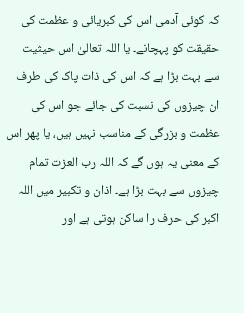کہ کوئی آدمی اس کی کبریائی و عظمت کی حقیقت کو پہچانے۔ یا اللہ تعالیٰ اس حیثیت سے بہت بڑا ہے کہ اس کی ذات پاک کی طرف ان چیزوں کی نسبت کی جائے جو اس کی عظمت و بزرگی کے مناسب نہیں ہیں، یا پھر اس کے معنی یہ ہوں گے کہ اللہ رب العزت تمام چیزوں سے بہت بڑا ہے۔ اذان و تکبیر میں اللہ اکبر کی حرف را ساکن ہوتی ہے اور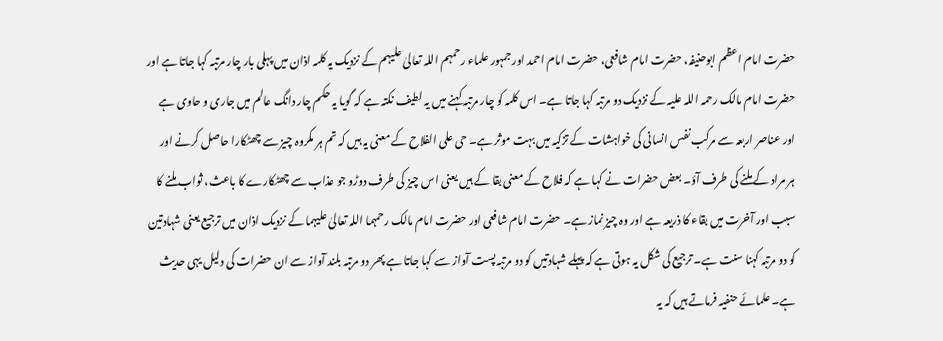حضرت امام اعظم ابوحنیفہ، حضرت امام شافعی، حضرت امام احمد اور جمہور علماء رحمہم اللہ تعالیٰ علیہم کے نزدیک یہ کلمہ اذان میں پہلی بار چار مرتبہ کہا جاتا ہے اور حضرت امام مالک رحمہ اللہ علیہ کے نزدیک دو مرتبہ کہا جاتا ہے۔ اس کلمہ کو چار مرتبہ کہنے میں یہ لطیف نکتہ ہے کہ گویا یہ حکم چار دانگ عالم میں جاری و حاوی ہے اور عناصر اربعہ سے مرکب نفس انسانی کی خواہشات کے تزکیہ میں بہت موثر ہے۔ حی علی الفلاح کے معنی یہ ہیں کہ تم ہر مکروہ چیز سے چھٹکارا حاصل کرنے اور ہر مراد کے ملنے کی طرف آؤ۔ بعض حضرات نے کہا ہے کہ فلاح کے معنی بقا کے ہیں یعنی اس چیز کی طرف دوڑو جو عذاب سے چھٹکارے کا باعث، ثواب ملنے کا سبب اور آخرت میں بقاء کا ذریعہ ہے اور وہ چیز نماز ہے۔ حضرت امام شافعی اور حضرت امام مالک رحمہما اللہ تعالیٰ علیہما کے نزدیک اذان میں ترجیع یعنی شہادتین کو دو مرتبہ کہنا سنت ہے۔ ترجیع کی شکل یہ ہوتی ہے کہ پہلے شہادتیں کو دو مرتبہ پست آواز سے کہا جاتا ہے پھر دو مرتبہ بلند آواز سے ان حضرات کی دلیل یہی حدیث ہے۔ علمائے حنفیہ فرماتے ہیں کہ یہ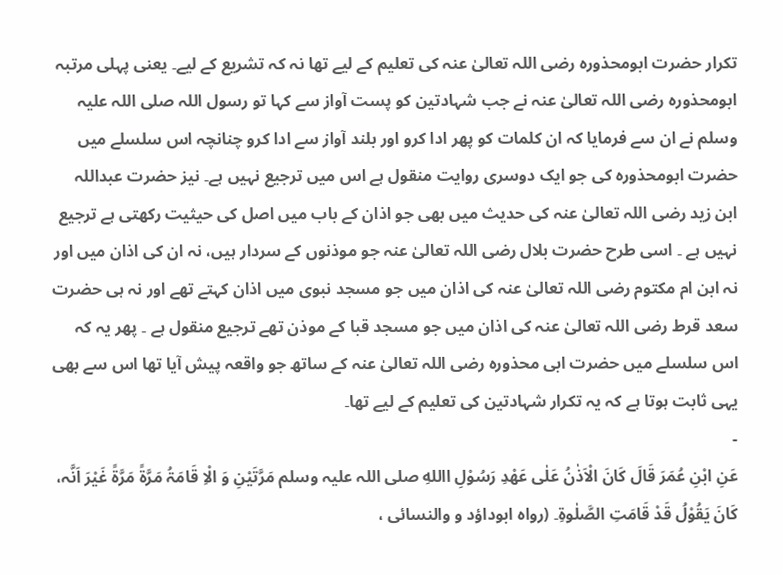تکرار حضرت ابومحذورہ رضی اللہ تعالیٰ عنہ کی تعلیم کے لیے تھا نہ کہ تشریع کے لیے۔ یعنی پہلی مرتبہ ابومحذورہ رضی اللہ تعالیٰ عنہ نے جب شہادتین کو پست آواز سے کہا تو رسول اللہ صلی اللہ علیہ وسلم نے ان سے فرمایا کہ ان کلمات کو پھر ادا کرو اور بلند آواز سے ادا کرو چنانچہ اس سلسلے میں حضرت ابومحذورہ کی جو ایک دوسری روایت منقول ہے اس میں ترجیع نہیں ہے۔ نیز حضرت عبداللہ ابن زید رضی اللہ تعالیٰ عنہ کی حدیث میں بھی جو اذان کے باب میں اصل کی حیثیت رکھتی ہے ترجیع نہیں ہے ۔ اسی طرح حضرت بلال رضی اللہ تعالیٰ عنہ جو موذنوں کے سردار ہیں، نہ ان کی اذان میں اور نہ ابن ام مکتوم رضی اللہ تعالیٰ عنہ کی اذان میں جو مسجد نبوی میں اذان کہتے تھے اور نہ ہی حضرت سعد قرط رضی اللہ تعالیٰ عنہ کی اذان میں جو مسجد قبا کے موذن تھے ترجیع منقول ہے ۔ پھر یہ کہ اس سلسلے میں حضرت ابی محذورہ رضی اللہ تعالیٰ عنہ کے ساتھ جو واقعہ پیش آیا تھا اس سے بھی یہی ثابت ہوتا ہے کہ یہ تکرار شہادتین کی تعلیم کے لیے تھا۔
-
عَنِ ابْنِ عُمَرَ قَالَ کَانَ الْاَذٰنُ عَلٰی عَھْدِ رَسُوْلِ االلهِ صلی اللہ علیہ وسلم مَرَّتَیْنِ وَ الْاِ قَامَۃُ مَرَّۃً مَرَّۃً غَیْرَ اَنَّہ، کَانَ یَقُوْلُ قَدْ قَامَتِ الصَّلٰوۃِ۔ (رواہ ابوداؤد و والنسائی ،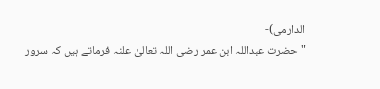الدارمی)-
" حضرت عبداللہ ابن عمر رضی اللہ تعالیٰ علنہ فرماتے ہیں کہ سرور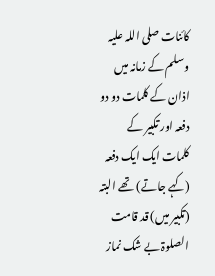کائنات صلی اللہ علیہ وسلم کے زمانہ میں اذان کے کلمات دو دو دفعہ اور تکبیر کے کلمات ایک ایک دفعہ (کہے جاتے) تھے البتہ (تکبیر میں) قد قامت الصلوۃ بے شک نماز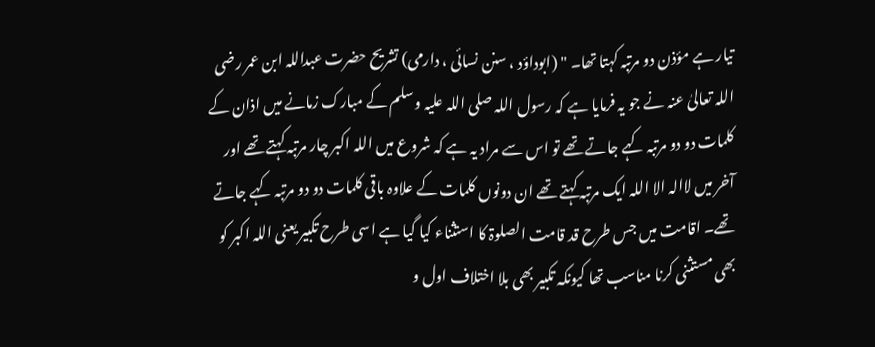تیار ہے مؤذن دو مرتبہ کہتا تھا۔ " (ابوداؤد ، سنن نسائی ، دارمی) تشریح حضرت عبداللہ ابن عمر رضی اللہ تعالیٰ عنہ نے جو یہ فرمایا ہے کہ رسول اللہ صلی اللہ علیہ وسلم کے مبارک زمانے میں اذان کے کلمات دو دو مرتبہ کہے جاتے تھے تو اس سے مراد یہ ہے کہ شروع میں اللہ اکبر چار مرتبہ کہتے تھے اور آخر میں لاالہ الا اللہ ایک مرتبہ کہتے تھے ان دونوں کلمات کے علاوہ باقی کلمات دو دو مرتبہ کہے جاتے تھے۔ اقامت میں جس طرح قد قامت الصلوۃ کا استثناء کیا گیا ہے اسی طرح تکبیر یعنی اللہ اکبر کو بھی مستثنی کرنا مناسب تھا کیونکہ تکبیر بھی بلا اختلاف اول و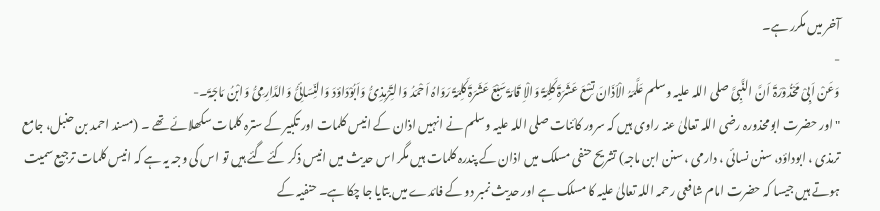آخر میں مکرر ہے۔
-
وَعَنْ اَبِیْ مَحْذُوْرَۃَ اَنَّ النَّبِیَّ صلی اللہ علیہ وسلم عَلَّمَہُ الْاَذَانَ تِسْعَ عَشَرَۃَ کَلِمَۃً وَالْاِ قَامَۃَ سَبْعَ عَشَرَۃَ کَلِمَۃً رَوَاہُ اَحْمَدُ وَالتِّرْمِذِیُّ وَاَبُوْدَاؤدَ وَالنِّسَائِیُّ وَالدَّارِمِیُّ وَابْنُ مَاجَۃَ۔-
" اور حضرت ابومحذورہ رضی اللہ تعالیٰ عنہ راوی ہیں کہ سرور کائنات صلی اللہ علیہ وسلم نے انہیں اذان کے انیس کلمات اور تکبیر کے سترہ کلمات سکھلائے تھے ۔ (مسند احمد بن حنبل، جامع ترمذی ، ابوداؤد، سنن نسائی ، دارمی ، سنن ابن ماجہ) تشریح حنفی مسلک میں اذان کے پندرہ کلمات ہیں مگر اس حدیث میں انیس ذکر کئے گئے ہیں تو اس کی وجہ یہ ہے کہ انیس کلمات ترجیع سمیت ہوتے ہیں جیسا کہ حضرت امام شافعی رحمہ اللہ تعالیٰ علیہ کا مسلک ہے اور حدیث نمبر دو کے فائدے میں بتایا جا چکا ہے۔ حنفیہ کے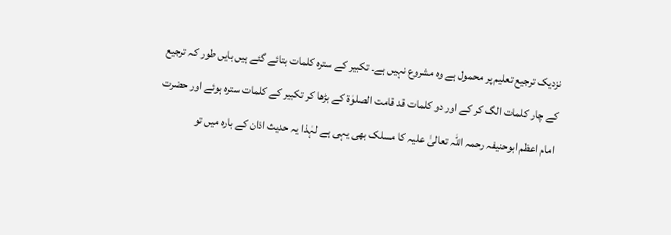نزدیک ترجیع تعلیم پر محمول ہے وہ مشروع نہیں ہے۔ تکبیر کے سترہ کلمات بتائے گئے ہیں بایں طور کہ ترجیع کے چار کلمات الگ کر کے اور دو کلمات قد قامت الصلوٰۃ کے بڑھا کر تکبیر کے کلمات سترہ ہوئے اور حضرت امام اعظم ابوحنیفہ رحمہ اللہ تعالیٰ علیہ کا مسلک بھی یہی ہے لہٰذا یہ حدیث اذان کے بارہ میں تو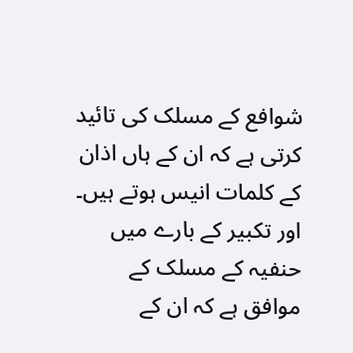شوافع کے مسلک کی تائید کرتی ہے کہ ان کے ہاں اذان کے کلمات انیس ہوتے ہیں۔ اور تکبیر کے بارے میں حنفیہ کے مسلک کے موافق ہے کہ ان کے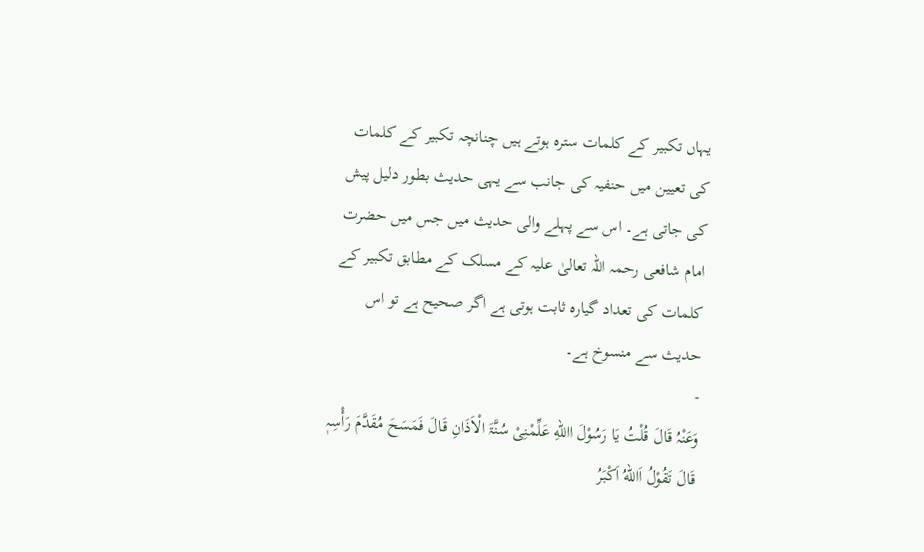یہاں تکبیر کے کلمات سترہ ہوتے ہیں چنانچہ تکبیر کے کلمات کی تعیین میں حنفیہ کی جانب سے یہی حدیث بطور دلیل پیش کی جاتی ہے۔ اس سے پہلے والی حدیث میں جس میں حضرت امام شافعی رحمہ اللہ تعالیٰ علیہ کے مسلک کے مطابق تکبیر کے کلمات کی تعداد گیارہ ثابت ہوتی ہے اگر صحیح ہے تو اس حدیث سے منسوخ ہے۔
-
وَعَنْہُ قَالَ قُلْتُ یَا رَسُوْلَ االلهِ عَلِّمْنِیْ سُنَّۃَ الْاَذَانِ قَالَ فَمَسَحَ مُقَدَّمَ رَأْسِہٖ قَالَ تَقُوْلُ اَاللهُ اَکْبَرُ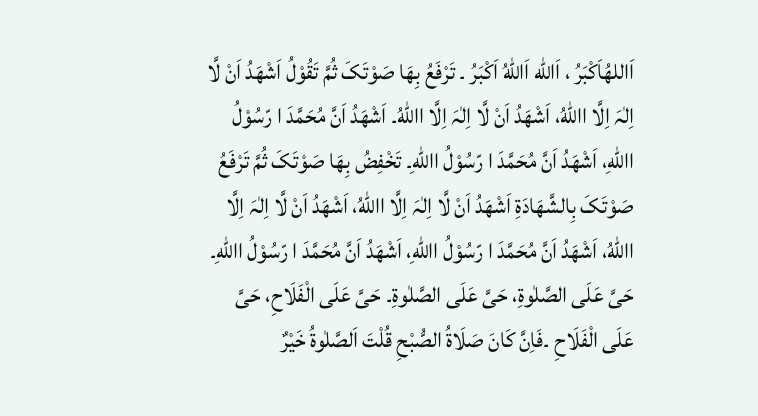اَاللهُاَکْبَرُ ، اَالله اَاللهُ اَکْبَرُ ۔ تَرْفَعُ بِھَا صَوْتَکَ ثُمَّ تَقُوْلُ اَشْھَدُ اَنْ لَّا اِلٰہَ اِلَّا االلهُ، اَشْھَدُ اَنْ لَّا اِلٰہَ اِلَّا االلهُ۔ اَشْھَدُ اَنَّ مُحَمَّدَ ا رّسُوْلُ االلهِ، اَشْھَدُ اَنَّ مُحَمَّدَ ا رّسُوْلُ االلهِ۔ تَخْفِضُ بِھَا صَوْتَکَ ثُمَّ تَرْفَعُ صَوْتَکَ بِالشَّھَادَۃِ اَشْھَدُ اَنْ لَّا اِلٰہَ اِلَّا االلهُ، اَشْھَدُ اَنْ لَّا اِلٰہَ اِلَّا االلهُ، اَشْھَدُ اَنَّ مُحَمَّدَ ا رّسُوْلُ االلهِ، اَشْھَدُ اَنَّ مُحَمَّدَ ا رّسُوْلُ االلهِ۔ حَیَّ عَلَی الصَّلٰوۃِ، حَیَّ عَلَی الصَّلٰوۃِ۔ حَیَّ عَلَی الْفَلَاحِ، حَیَّ عَلَی الْفَلَاحِ ۔فَاِنَّ کَانَ صَلَاۃُ الصُّبْحِ قُلْتَ اَلصَّلٰوۃُ خَیْرٌ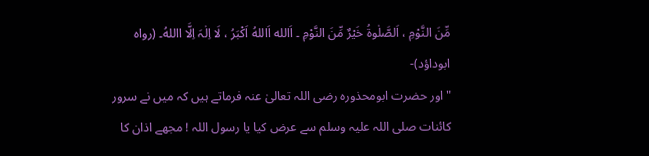مِّنَ النَّوْمِ ، اَلصَّلٰوۃُ خَیْرٌ مِّنَ النَّوْمِ ۔ اَالله اَاللهُ اَکْبَرُ ، لَا اِلٰہَ اِلَّا االلهُ۔ (رواہ ابوداؤد)-
" اور حضرت ابومحذورہ رضی اللہ تعالیٰ عنہ فرماتے ہیں کہ میں نے سرور کائنات صلی اللہ علیہ وسلم سے عرض کیا یا رسول اللہ ! مجھے اذان کا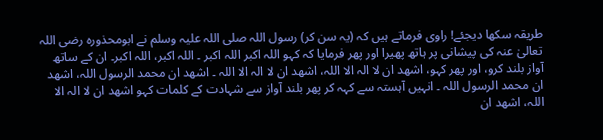طریقہ سکھا دیجئے! راوی فرماتے ہیں کہ (یہ سن کر) رسول اللہ صلی اللہ علیہ وسلم نے ابومحذورہ رضی اللہ تعالیٰ عنہ کی پیشانی پر ہاتھ پھیرا اور پھر فرمایا کہ کہو اللہ اکبر اللہ اکبر ۔ اللہ اکبر، اللہ اکبر۔ ان کے ساتھ آواز بلند کرو، اور پھر کہو، اشھد ان لا الہ الا اللہ، اشھد ان لا الہ الا اللہ ۔ اشھد ان محمد الرسول اللہ، اشھد ان محمد الرسول اللہ ۔ انہیں آہستہ سے کہہ کر پھر بلند آواز سے شہادت کے کلمات کہو اشھد ان لا الہ الا اللہ، اشھد ان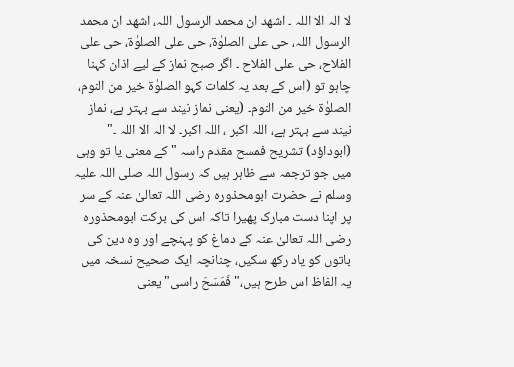لا الہ الا اللہ ۔ اشھد ان محمد الرسول اللہ، اشھد ان محمد الرسول اللہ، حی علی الصلوٰۃ، حی علی الصلوٰۃ، حی علی الفلاح، حی علی الفلاح ۔ اگر صبح نماز کے لیے اذان کہنا چاہو تو (اس کے بعد یہ کلمات کہو الصلوٰۃ خیر من النوم، الصلوٰۃ خیر من النوم۔ (یعنی نماز نیند سے بہتر ہے، نماز نیند سے بہتر ہے، اللہ اکبر ، اللہ اکبر۔ لا الہ الا اللہ ۔" (ابوداؤد) تشریح فمسح مقدم راسہ " کے معنی یا تو وہی میں جو ترجمہ سے ظاہر ہیں کہ رسول اللہ صلی اللہ علیہ وسلم نے حضرت ابومحذورہ رضی اللہ تعالیٰ عنہ کے سر پر اپنا دست مبارک پھیرا تاکہ اس کی برکت ابومحذورہ رضی اللہ تعالیٰ عنہ کے دماغ کو پہنچے اور وہ دین کی باتوں کو یاد رکھ سکیں، چنانچہ ایک صحیح نسخہ میں یہ الفاظ اس طرح ہیں،" فَمَسَحَ راسی" یعنی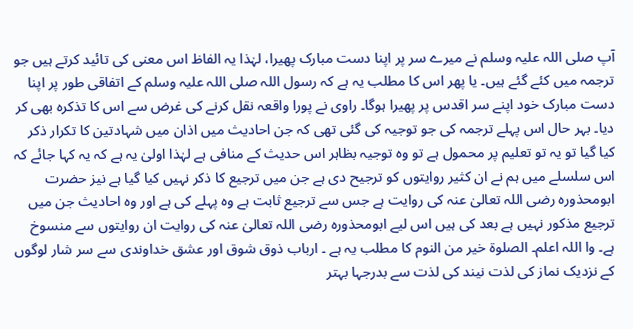آپ صلی اللہ علیہ وسلم نے میرے سر پر اپنا دست مبارک پھیرا، لہٰذا یہ الفاظ اس معنی کی تائید کرتے ہیں جو ترجمہ میں کئے گئے ہیں۔ یا پھر اس کا مطلب یہ ہے کہ رسول اللہ صلی اللہ علیہ وسلم کے اتفاقی طور پر اپنا دست مبارک خود اپنے سر اقدس پر پھیرا ہوگا۔ راوی نے پورا واقعہ نقل کرنے کی غرض سے اس کا تذکرہ بھی کر دیا۔ بہر حال اس پہلے ترجمہ کی جو توجیہ کی گئی تھی کہ جن احادیث میں اذان میں شہادتین کا تکرار ذکر کیا گیا تو یہ تو تعلیم پر محمول ہے تو وہ توجیہ بظاہر اس حدیث کے منافی ہے لہٰذا اولیٰ یہ ہے کہ یہ کہا جائے کہ اس سلسلے میں ہم نے ان کثیر روایتوں کو ترجیح دی ہے جن میں ترجیع کا ذکر نہیں کیا گیا ہے نیز حضرت ابومحذورہ رضی اللہ تعالیٰ عنہ کی روایت ہے جس سے ترجیع ثابت ہے وہ پہلے کی ہے اور وہ احادیث جن میں ترجیع مذکور نہیں ہے بعد کی ہیں اس لیے ابومحذورہ رضی اللہ تعالیٰ عنہ کی روایت ان روایتوں سے منسوخ ہے۔ وا اللہ اعلم۔ الصلوۃ خیر من النوم کا مطلب یہ ہے ۔ ارباب ذوق شوق اور عشق خداوندی سے سر شار لوگوں کے نزدیک نماز کی لذت نیند کی لذت سے بدرجہا بہتر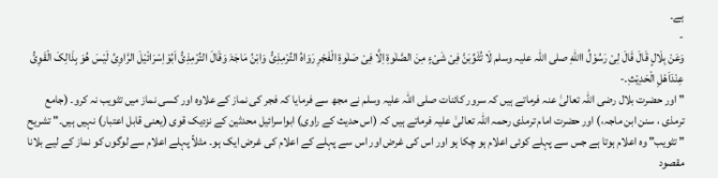ہے۔
-
وَعَنْ بِلَالٍ قَالَ قَالَ لِیْ رَسُوْلُ االلهِ صلی اللہ علیہ وسلم لَا تُثَوِّبَنَّ فِیْ شَیْءٍ مِنَ الصَّلٰوۃِ اِلَّا فِیْ صَلٰوۃِ الْفَجْرِ رَوَاہُ التِّرْمِذِیُّ وَابْنُ مَاجَۃَ وَقَالَ التِّرْمِذِیُّ اَبُوْاِسْرَائْیْلَ الرَّاوِیُ لَیْسَ ھُوَ بِذَالِکَ الْقَوِیُّ عِنْدَاَھْلِ الْحَدِیْثِ۔-
" اور حضرت بلال رضی اللہ تعالیٰ عنہ فرماتے ہیں کہ سرور کائنات صلی اللہ علیہ وسلم نے مجھ سے فرمایا کہ فجر کی نماز کے علاوہ اور کسی نماز میں تثویب نہ کرو۔ (جامع ترمذی ، سنن ابن ماجہ،) اور حضرت امام ترمذی رحمہ اللہ تعالیٰ علیہ فرماتے ہیں کہ (اس حدیث کے راوی) ابواسرائیل محدثین کے نزدیک قوی (یعنی قابل اعتبار) نہیں ہیں۔" تشریح " تثویب" وہ اعلام ہوتا ہے جس سے پہلے کوئی اعلام ہو چکا ہو اور اس کی غرض اور اس سے پہلے کے اعلام کی غرض ایک ہو۔ مثلاً پہلے اعلام سے لوگوں کو نماز کے لیے بلانا مقصود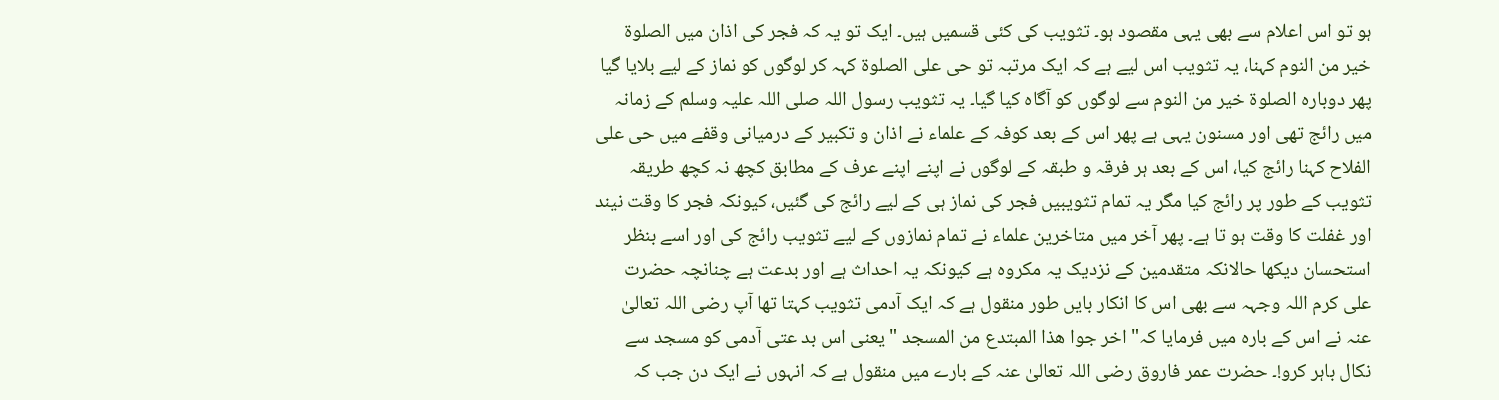ہو تو اس اعلام سے بھی یہی مقصود ہو۔ تثویب کی کئی قسمیں ہیں۔ ایک تو یہ کہ فجر کی اذان میں الصلوۃ خیر من النوم کہنا، یہ تثویب اس لیے ہے کہ ایک مرتبہ تو حی علی الصلوۃ کہہ کر لوگوں کو نماز کے لیے بلایا گیا پھر دوبارہ الصلوۃ خیر من النوم سے لوگوں کو آگاہ کیا گیا۔ یہ تثویب رسول اللہ صلی اللہ علیہ وسلم کے زمانہ میں رائج تھی اور مسنون یہی ہے پھر اس کے بعد کوفہ کے علماء نے اذان و تکبیر کے درمیانی وقفے میں حی علی الفلاح کہنا رائج کیا، اس کے بعد ہر فرقہ و طبقہ کے لوگوں نے اپنے اپنے عرف کے مطابق کچھ نہ کچھ طریقہ تثویب کے طور پر رائج کیا مگر یہ تمام تثویبیں فجر کی نماز ہی کے لیے رائج کی گئیں، کیونکہ فجر کا وقت نیند اور غفلت کا وقت ہو تا ہے۔ پھر آخر میں متاخرین علماء نے تمام نمازوں کے لیے تثویب رائج کی اور اسے بنظر استحسان دیکھا حالانکہ متقدمین کے نزدیک یہ مکروہ ہے کیونکہ یہ احداث ہے اور بدعت ہے چنانچہ حضرت علی کرم اللہ وجہہ سے بھی اس کا انکار بایں طور منقول ہے کہ ایک آدمی تثویب کہتا تھا آپ رضی اللہ تعالیٰ عنہ نے اس کے بارہ میں فرمایا کہ" اخر جوا ھذا المبتدع من المسجد " یعنی اس بد عتی آدمی کو مسجد سے نکال باہر کرو!۔ حضرت عمر فاروق رضی اللہ تعالیٰ عنہ کے بارے میں منقول ہے کہ انہوں نے ایک دن جب کہ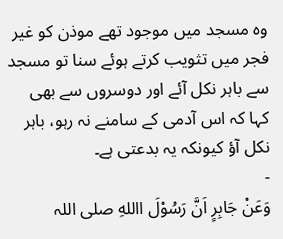وہ مسجد میں موجود تھے موذن کو غیر فجر میں تثویب کرتے ہوئے سنا تو مسجد سے باہر نکل آئے اور دوسروں سے بھی کہا کہ اس آدمی کے سامنے نہ رہو، باہر نکل آؤ کیونکہ یہ بدعتی ہے۔
-
وَعَنْ جَابِرٍ اَنَّ رَسُوْلَ االلهِ صلی اللہ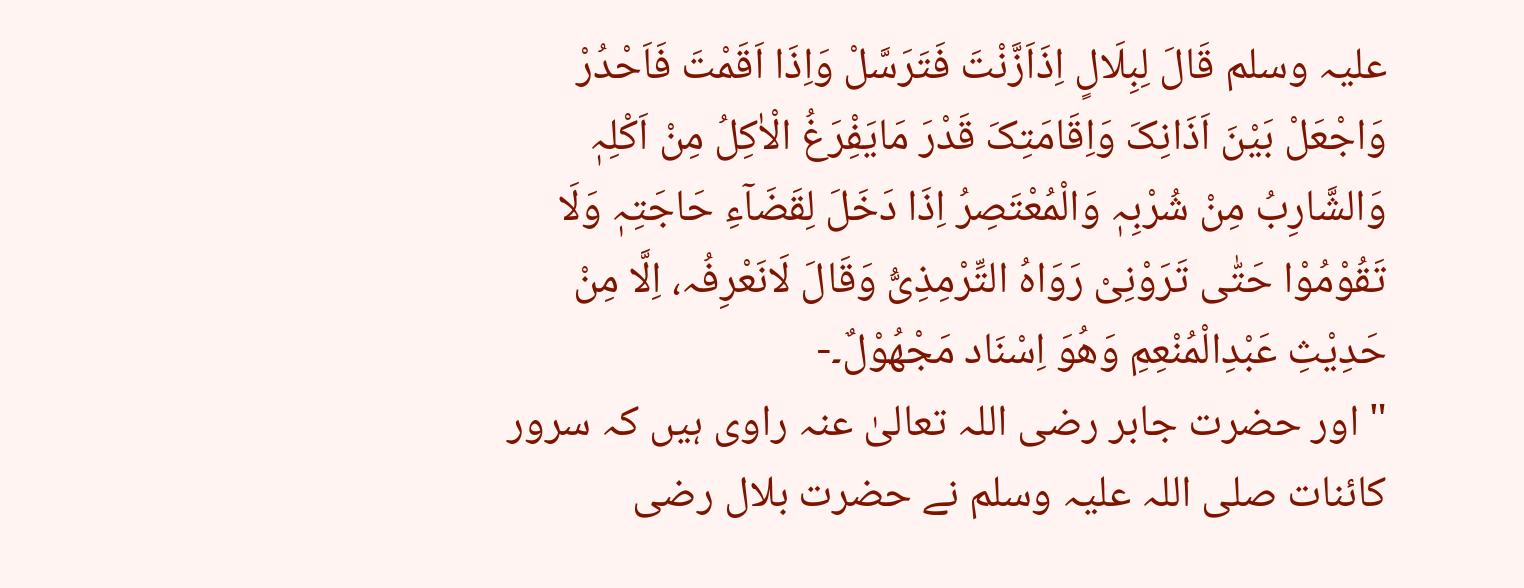علیہ وسلم قَالَ لِبِلَالٍ اِذَاَزَّنْتَ فَتَرَسَّلْ وَاِذَا اَقَمْتَ فَاَحْدُرْ وَاجْعَلْ بَیْنَ اَذَانِکَ وَاِقَامَتِکَ قَدْرَ مَایَفِْرَغُ الْاٰکِلُ مِنْ اَکْلِہٖ وَالشَّارِبُ مِنْ شُرْبِہٖ وَالْمُعْتَصِرُ اِذَا دَخَلَ لِقَضَآءِ حَاجَتِہٖ وَلَا تَقُوْمُوْا حَتّٰی تَرَوْنِیْ رَوَاہُ التِّرْمِذِیُّ وَقَالَ لَانَعْرِفُہ، اِلَّا مِنْ حَدِیْثِ عَبْدِالْمُنْعِمِ وَھُوَ اِسْنَاد مَجْھُوْلٌ۔-
" اور حضرت جابر رضی اللہ تعالیٰ عنہ راوی ہیں کہ سرور کائنات صلی اللہ علیہ وسلم نے حضرت بلال رضی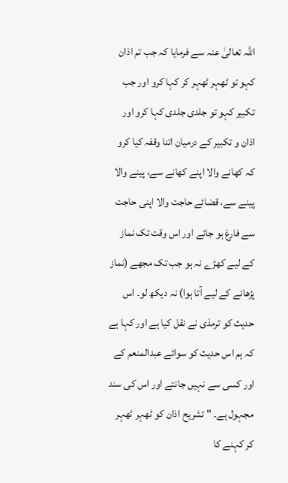اللہ تعالیٰ عنہ سے فرمایا کہ جب تم اذان کہو تو ٹھہر ٹھہر کر کہا کرو اور جب تکبیر کہو تو جلدی جلدی کہا کرو اور اذان و تکبیر کے درمیان اتنا وقفہ کیا کرو کہ کھانے والا اپنے کھانے سے، پینے والا پینے سے، قضائے حاجت والا اپنی حاجت سے فارغ ہو جائے اور اس وقت تک نماز کے لیے کھڑے نہ ہو جب تک مجھے (نماز پڑھانے کے لیے آتا ہوا) نہ دیکھ لو۔ اس حدیث کو ترمذی نے نقل کیا ہے اور کہا ہے کہ ہم اس حدیث کو سوائے عبدالمنعم کے اور کسی سے نہیں جانتے اور اس کی سند مجہول ہے۔ " تشریح اذان کو ٹھہر ٹھہر کر کہنے کا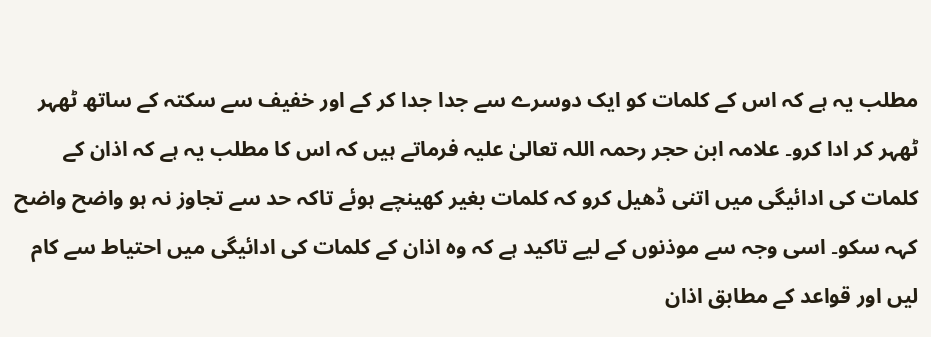مطلب یہ ہے کہ اس کے کلمات کو ایک دوسرے سے جدا جدا کر کے اور خفیف سے سکتہ کے ساتھ ٹھہر ٹھہر کر ادا کرو۔ علامہ ابن حجر رحمہ اللہ تعالیٰ علیہ فرماتے ہیں کہ اس کا مطلب یہ ہے کہ اذان کے کلمات کی ادائیگی میں اتنی ڈھیل کرو کہ کلمات بغیر کھینچے ہوئے تاکہ حد سے تجاوز نہ ہو واضح واضح کہہ سکو۔ اسی وجہ سے موذنوں کے لیے تاکید ہے کہ وہ اذان کے کلمات کی ادائیگی میں احتیاط سے کام لیں اور قواعد کے مطابق اذان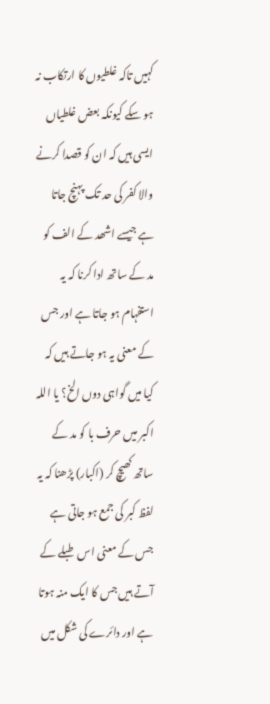کہیں تاکہ غلطیوں کا ارتکاب نہ ہو سکے کیونکہ بعض غلطیاں ایسی ہیں کہ ان کو قصدا کرنے والا کفر کی حد تک پہنچ جاتا ہے جیسے اشھد کے الف کو مد کے ساتھ ادا کرنا کہ یہ استفہام ہو جاتا ہے اور جس کے معنی یہ ہو جاتے ہیں کہ کیا میں گواہی دوں الخ؟ یا اللہ اکبر میں حرف با کو مد کے ساتھ کھیچ کر (اکبار) پڑھنا کہ یہ لفظ کبر کی جمع ہو جاتی ہے جس کے معنی اس طبلے کے آتے ہیں جس کا ایک منہ ہوتا ہے اور دائرے کی شکل میں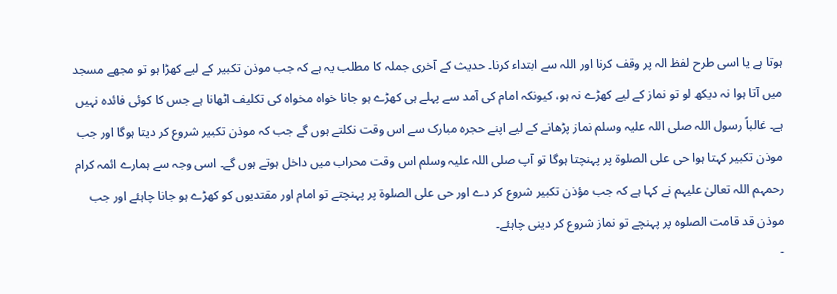ہوتا ہے یا اسی طرح لفظ الہ پر وقف کرنا اور اللہ سے ابتداء کرنا۔ حدیث کے آخری جملہ کا مطلب یہ ہے کہ جب موذن تکبیر کے لیے کھڑا ہو تو مجھے مسجد میں آتا ہوا نہ دیکھ لو تو نماز کے لیے کھڑے نہ ہو، کیونکہ امام کی آمد سے پہلے ہی کھڑے ہو جانا خواہ مخواہ کی تکلیف اٹھانا ہے جس کا کوئی فائدہ نہیں ہے۔ غالباً رسول اللہ صلی اللہ علیہ وسلم نماز پڑھانے کے لیے اپنے حجرہ مبارک سے اس وقت نکلتے ہوں گے جب کہ موذن تکبیر شروع کر دیتا ہوگا اور جب موذن تکبیر کہتا ہوا حی علی الصلوۃ پر پہنچتا ہوگا تو آپ صلی اللہ علیہ وسلم اس وقت محراب میں داخل ہوتے ہوں گے۔ اسی وجہ سے ہمارے ائمہ کرام رحمہم اللہ تعالیٰ علیہم نے کہا ہے کہ جب مؤذن تکبیر شروع کر دے اور حی علی الصلوۃ پر پہنچتے تو امام اور مقتدیوں کو کھڑے ہو جانا چاہئے اور جب موذن قد قامت الصلوہ پر پہنچے تو نماز شروع کر دینی چاہئے۔
-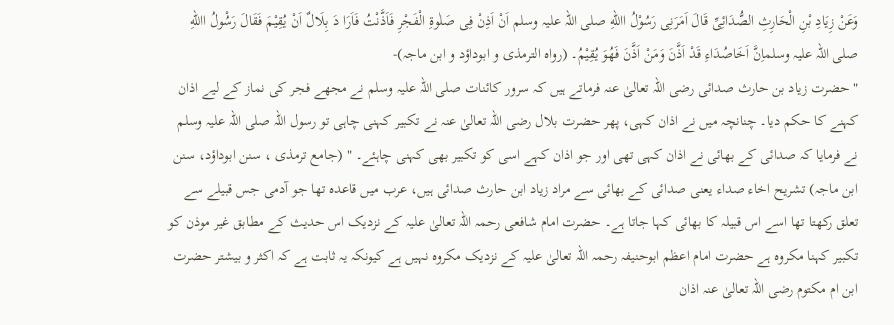وَعَنْ زِیَادِ بْنِ الْحَارِثِ الصُّدَائِیِّ قَالَ اَمَرَنِی رَسُوْلُ االلهِ صلی اللہ علیہ وسلم اَنْ اَذِنْ فِی صَلٰوۃِ الْفَجْرِ فَاَذَّنْتُ فَاَرَا دَ بِلَالٌ اَنْ یُقِیْمَ فَقَالَ رَسُْولُ االلهِ صلی اللہ علیہ وسلماِنَّ اَخَاصُدَاءِ قَدْ اَذَّنَ وَمَنْ اَذَّنَ فَھُوَ یُقِیْمُ۔ (رواہ الترمذی و ابوداؤد و ابن ماجہ)-
" حضرت زیاد بن حارث صدائی رضی اللہ تعالیٰ عنہ فرماتے ہیں کہ سرور کائنات صلی اللہ علیہ وسلم نے مجھے فجر کی نماز کے لیے اذان کہنے کا حکم دیا۔ چنانچہ میں نے اذان کہی، پھر حضرت بلال رضی اللہ تعالیٰ عنہ نے تکبیر کہنی چاہی تو رسول اللہ صلی اللہ علیہ وسلم نے فرمایا کہ صدائی کے بھائی نے اذان کہی تھی اور جو اذان کہے اسی کو تکبیر بھی کہنی چاہئے۔ " (جامع ترمذی ، سنن ابوداؤد، سنن ابن ماجہ) تشریح اخاء صداء یعنی صدائی کے بھائی سے مراد زیاد ابن حارث صدائی ہیں، عرب میں قاعدہ تھا جو آدمی جس قبیلے سے تعلق رکھتا تھا اسے اس قبیلہ کا بھائی کہا جاتا ہے۔ حضرت امام شافعی رحمہ اللہ تعالیٰ علیہ کے نزدیک اس حدیث کے مطابق غیر موذن کو تکبیر کہنا مکروہ ہے حضرت امام اعظم ابوحنیفہ رحمہ اللہ تعالیٰ علیہ کے نزدیک مکروہ نہیں ہے کیونکہ یہ ثابت ہے کہ اکثر و بیشتر حضرت ابن ام مکتوم رضی اللہ تعالیٰ عنہ اذان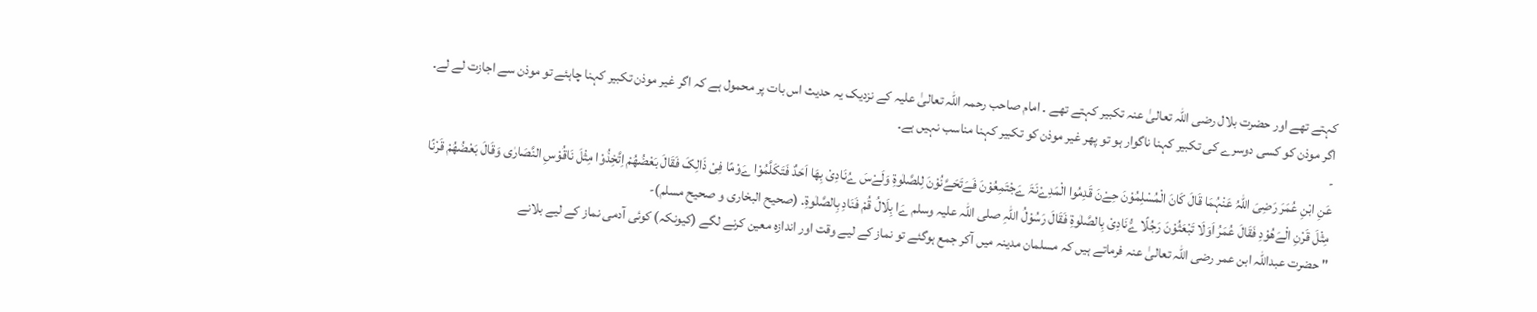کہتے تھے اور حضرت بلال رضی اللہ تعالیٰ عنہ تکبیر کہتے تھے ۔ امام صاحب رحمہ اللہ تعالیٰ علیہ کے نزدیک یہ حدیث اس بات پر محمول ہے کہ اگر غیر موذن تکبیر کہنا چاہئے تو موذن سے اجازت لے لے۔ اگر موذن کو کسی دوسرے کی تکبیر کہنا ناگوار ہو تو پھر غیر موذن کو تکبیر کہنا مناسب نہیں ہے۔
-
عَنِ ابْنِ عُمَرَ رَضِیَ اللّٰہُ عَنْہُمَا قَالَ کَانَ الْمُسْلِمُوْنَ حِےْنَ قَدِمُوا الْمَدِےْنَۃَ ےَجْتَمِعُوْنَ فَےَتَحَےَّنُوْنَ لِلصَّلٰوۃِ وَلَےْسَ ےُنَادِیْ بِھَا اَحَدٌ فَتَکَلَّمُوْا ےَوْمًا فِیْ ذَالِکَ فَقَالَ بَعْضُھُمْ اِتَّخِذُوْا مِثْلَ نَاقُوْسِ النَّصَارٰی وَقَالَ بَعْضُھُمْ قَرْنًا مِثْلَ قَرْنِ الْےَھُوْدِ فَقَالَ عُمَرُ اَوَلَا تَبْعَثُوْنَ رَجُلًا ےُّنَادِیْ بِالصَّلٰوۃِ فَقَالَ رَسُوْلُ اللّٰہِ صلی اللہ علیہ وسلم ےَا بِلَالُ قُمْ فَنَادِ بِالصَّلٰوۃِ۔ (صحیح البخاری و صحیح مسلم)-
" حضرت عبداللہ ابن عمر رضی اللہ تعالیٰ عنہ فرماتے ہیں کہ مسلمان مدینہ میں آکر جمع ہوگئے تو نماز کے لیے وقت اور اندازہ معین کرنے لگے (کیونکہ) کوئی آدمی نماز کے لیے بلانے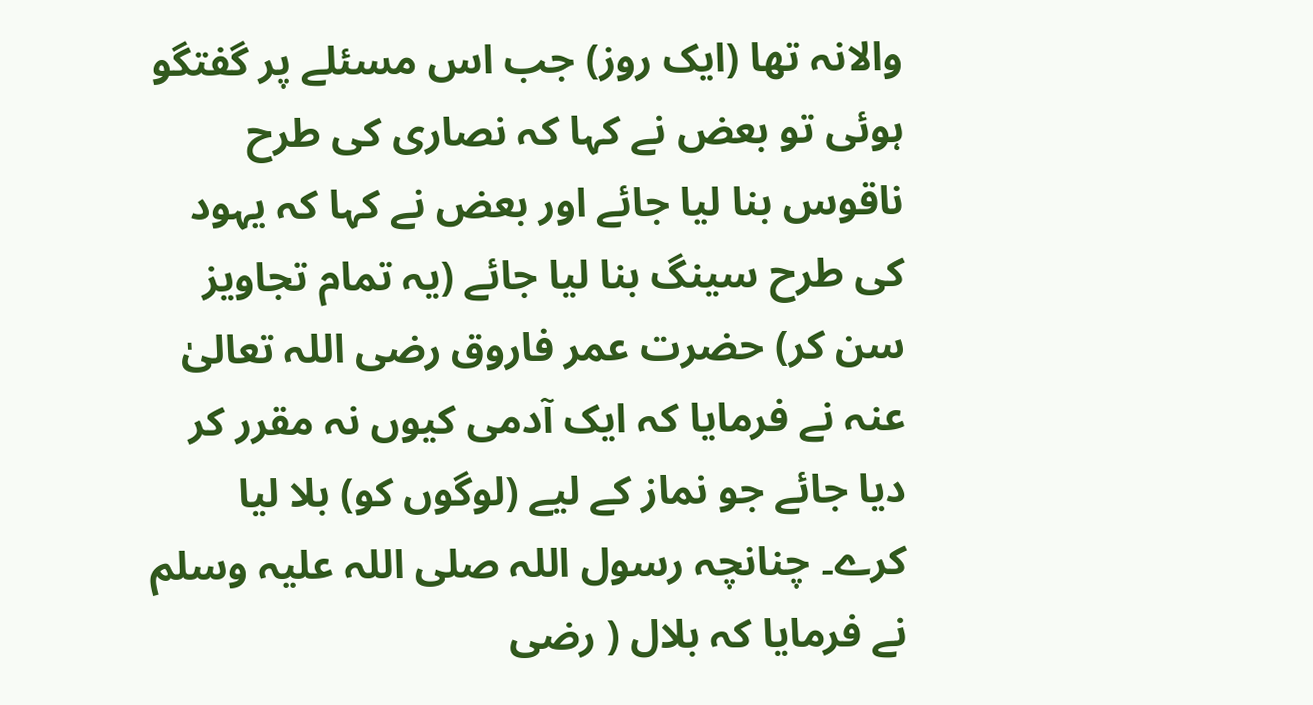والانہ تھا (ایک روز) جب اس مسئلے پر گفتگو ہوئی تو بعض نے کہا کہ نصاری کی طرح ناقوس بنا لیا جائے اور بعض نے کہا کہ یہود کی طرح سینگ بنا لیا جائے (یہ تمام تجاویز سن کر) حضرت عمر فاروق رضی اللہ تعالیٰ عنہ نے فرمایا کہ ایک آدمی کیوں نہ مقرر کر دیا جائے جو نماز کے لیے (لوگوں کو) بلا لیا کرے۔ چنانچہ رسول اللہ صلی اللہ علیہ وسلم نے فرمایا کہ بلال ( رضی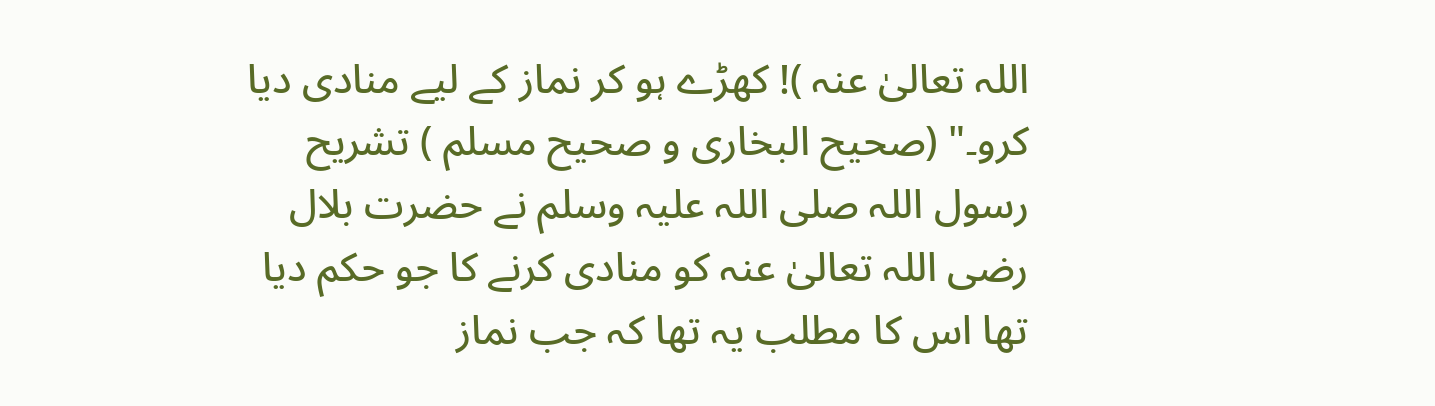اللہ تعالیٰ عنہ )! کھڑے ہو کر نماز کے لیے منادی دیا کرو۔" (صحیح البخاری و صحیح مسلم ) تشریح رسول اللہ صلی اللہ علیہ وسلم نے حضرت بلال رضی اللہ تعالیٰ عنہ کو منادی کرنے کا جو حکم دیا تھا اس کا مطلب یہ تھا کہ جب نماز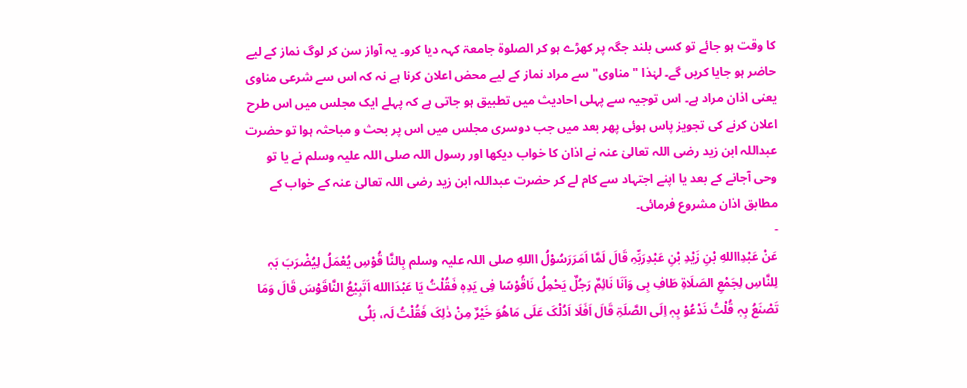کا وقت ہو جائے تو کسی بلند جگہ پر کھڑے ہو کر الصلوۃ جامعۃ کہہ دیا کرو۔ یہ آواز سن کر لوگ نماز کے لیے حاضر ہو جایا کریں گے۔ لہٰذا " مناوی" سے مراد نماز کے لیے محض اعلان کرنا ہے نہ کہ اس سے شرعی مناوی یعنی اذان مراد ہے۔ اس توجیہ سے پہلی احادیث میں تطبیق ہو جاتی ہے کہ پہلے ایک مجلس میں اس طرح اعلان کرنے کی تجویز پاس ہوئی پھر بعد میں جب دوسری مجلس میں اس پر بحث و مباحثہ ہوا تو حضرت عبداللہ ابن زید رضی اللہ تعالیٰ عنہ نے اذان کا خواب دیکھا اور رسول اللہ صلی اللہ علیہ وسلم نے یا تو وحی آجانے کے بعد یا اپنے اجتہاد سے کام لے کر حضرت عبداللہ ابن زید رضی اللہ تعالیٰ عنہ کے خواب کے مطابق اذان مشروع فرمائی۔
-
عَنْ عَبْدِااللهِ بْنِ زَیْدِ بْنِ عَبْدِرَبِّہِ قَالَ لَمَّا اَمَرَرَسُوْلُ االلهِ صلی اللہ علیہ وسلم بِالنَّا قُوْسِ یُعْمَلُ لِیُضْرَبَ بَہٖ لِلنَّاسِ لِجَمْعِ الصَلَاۃِ طَافِ بِی وَاَنَا نَائِمٌ رَجُلٌ یَحْمِلُ نَاقُوْسًا فِی یَدِہٖ فَقُلْتُ یَا عَبْدَاالله اَتَبِیْعُ النَّاقَوْسَ قَالَ وَمَا تَصْنَعُ بِہٖ قُلْتُ نَدْعُوْ بِہٖ اِلَی الصَّلَۃِ قَالَ اَفَلَا اَدُلْکَ عَلَی مَاھُوَ خَیْرٌ مِنْ ذٰلِکَ فَقُلْتُ لَہ، بَلُی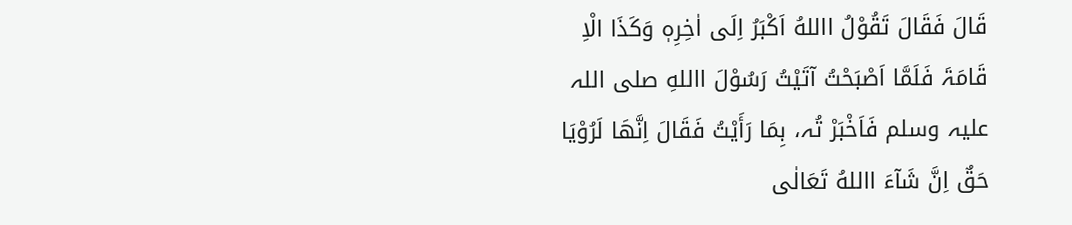قَالَ فَقَالَ تَقُوْلُ االلهُ اَکْبَرُ اِلَی اٰخِرِہٖ وَکَذَا الْاِ قَامَۃَ فَلَمَّا اَصْبَحْتُ آتَیْتُ رَسُوْلَ االلهِ صلی اللہ علیہ وسلم فَاَخْبَرْ تُہ، بِمَا رَأَیْتُ فَقَالَ اِنَّھَا لَرُوْیَا حَقٌ اِنَّ شَآءَ االلهُ تَعَالٰی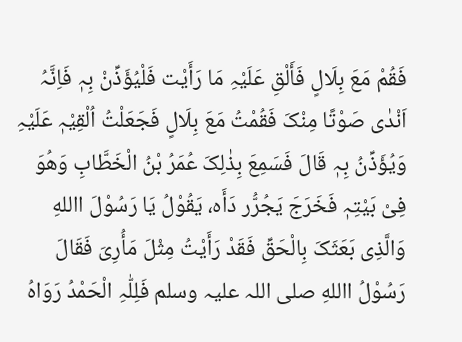فَقُمْ مَعَ بِلَالٍ فَأَلْقِ عَلَیْہِ مَا رَأَیْت فَلْیُؤَذِّنْ بِہٖ فَاِنَّہُ اَنْدٰی صَوْتًا مِنْکَ فَقُمْتُ مَعَ بِلَالٍ فَجَعَلْتُ اُلْقِیْہٖ عَلَیْہِ وَیُؤَذِّنُ بِہٖ قَالَ فَسَمِعَ بِذٰلِکَ عُمَرُ بْنُ الْخَطَّابِ وَھُوَ فِیْ بَیْتِہٖ فَخَرَجَ یَجُرُّر دَأَہ، یَقُوْلُ یَا رَسُوْلَ االلهِ وَالَّذِی بَعَثَکَ بِالْحَقِّ فَقَدْ رَأَیْتُ مِثْلَ مَأُرِیَ فَقَالَ رَسُوْلُ االلهِ صلی اللہ علیہ وسلم فَلِلّٰہِ الْحَمْدُ رَوَاہُ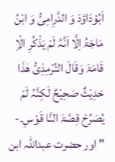اَبُوْدَاؤدَ وَ الدَّرِامِیُّ وَ ابْنُ مَاجَۃُ اِلَّا اَنَّہُ لَمْ یَذْکُرِ الْاِ قَامَۃَ وَقَالَ التِّرْمِذِیُّ ھٰذَا حَدِیْثٌ صَحِیْحٌ لَکِنَّہُ لَمْ یُصَرِّحْ قِصَّۃَ النَّا قَوْسِ۔-
" اور حضرت عبداللہ ابن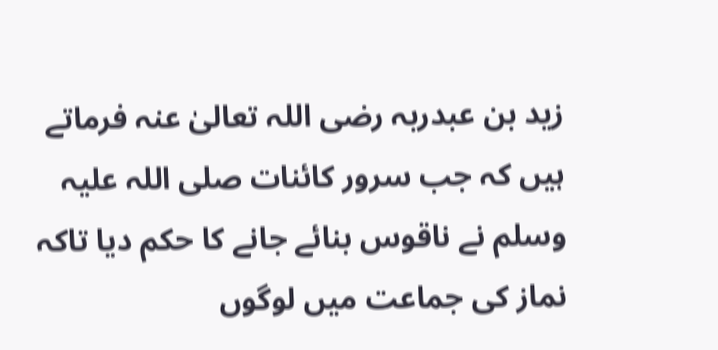زید بن عبدربہ رضی اللہ تعالیٰ عنہ فرماتے ہیں کہ جب سرور کائنات صلی اللہ علیہ وسلم نے ناقوس بنائے جانے کا حکم دیا تاکہ نماز کی جماعت میں لوگوں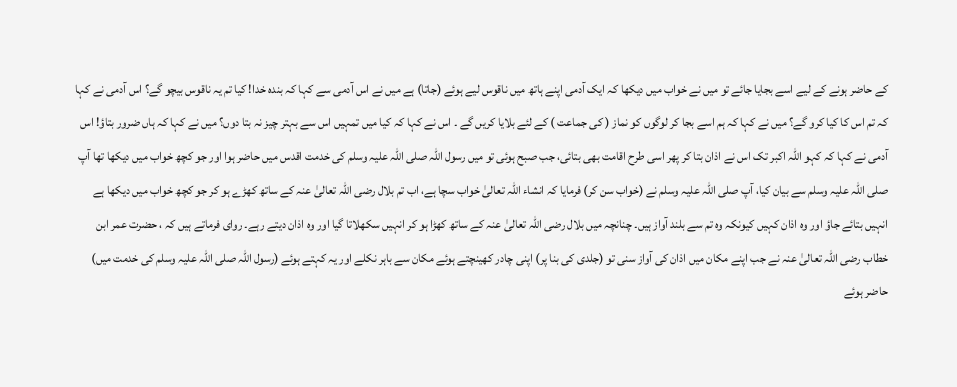کے حاضر ہونے کے لیے اسے بجایا جائے تو میں نے خواب میں دیکھا کہ ایک آدمی اپنے ہاتھ میں ناقوس لیے ہوئے (جاتا) ہے میں نے اس آدمی سے کہا کہ بندہ خدا! کیا تم یہ ناقوس بیچو گے؟ اس آدمی نے کہا کہ تم اس کا کیا کرو گے؟ میں نے کہا کہ ہم اسے بجا کر لوگوں کو نماز ( کی جماعت ) کے لئے بلایا کریں گے ۔ اس نے کہا کہ کیا میں تمہیں اس سے بہتر چیز نہ بتا دوں؟ میں نے کہا کہ ہاں ضرور بتاؤ! اس آدمی نے کہا کہ کہو اللہ اکبر تک اس نے اذان بتا کر پھر اسی طرح اقامت بھی بتائی، جب صبح ہوئی تو میں رسول اللہ صلی اللہ علیہ وسلم کی خدمت اقدس میں حاضر ہوا اور جو کچھ خواب میں دیکھا تھا آپ صلی اللہ علیہ وسلم سے بیان کیا، آپ صلی اللہ علیہ وسلم نے (خواب سن کر) فرمایا کہ انشاء اللہ تعالیٰ خواب سچا ہے، اب تم بلال رضی اللہ تعالیٰ عنہ کے ساتھ کھڑے ہو کر جو کچھ خواب میں دیکھا ہے انہیں بتائے جاؤ اور وہ اذان کہیں کیونکہ وہ تم سے بلند آواز ہیں۔ چنانچہ میں بلال رضی اللہ تعالیٰ عنہ کے ساتھ کھڑا ہو کر انہیں سکھلاتا گیا اور وہ اذان دیتے رہے۔ روای فرماتے ہیں کہ ، حضرت عمر ابن خطاب رضی اللہ تعالیٰ عنہ نے جب اپنے مکان میں اذان کی آواز سنی تو (جلدی کی بنا پر) اپنی چادر کھینچتے ہوئے مکان سے باہر نکلے اور یہ کہتے ہوئے (رسول اللہ صلی اللہ علیہ وسلم کی خدمت میں) حاضر ہوئے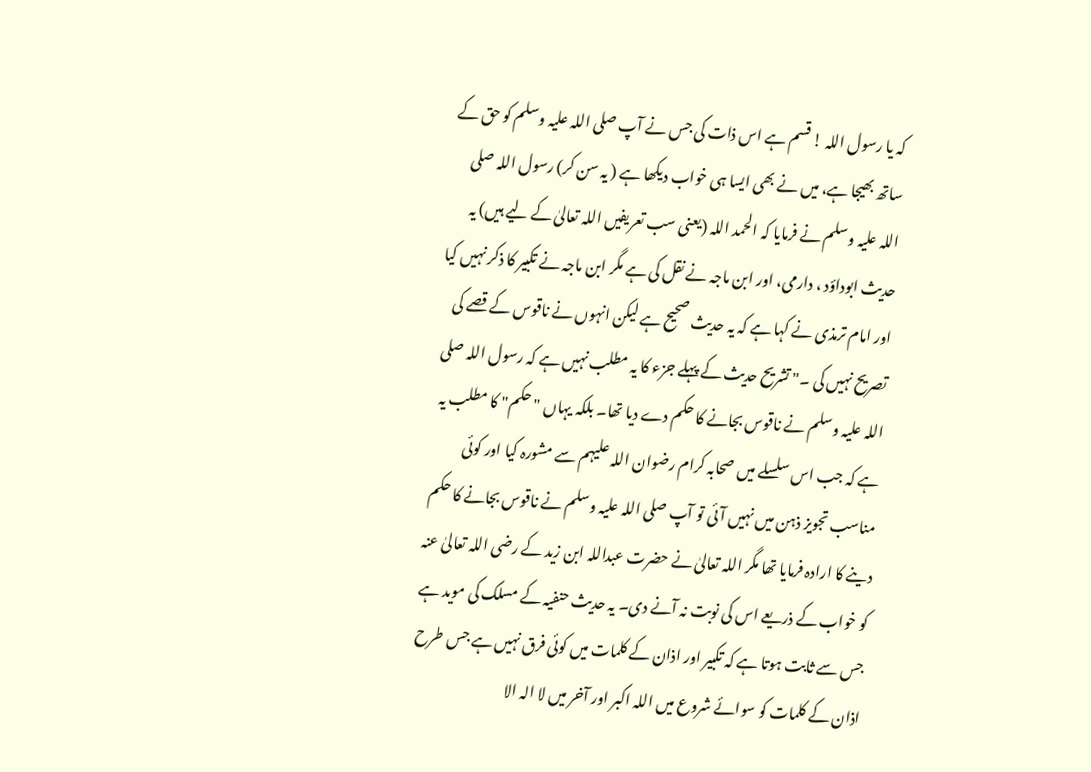کہ یا رسول اللہ ! قسم ہے اس ذات کی جس نے آپ صلی اللہ علیہ وسلم کو حق کے ساتھ بھیجا ہے، میں نے بھی ایسا ہی خواب دیکھا ہے ( یہ سن کر) رسول اللہ صلی اللہ علیہ وسلم نے فرمایا کہ الحمد اللہ (یعنی سب تعریفیں اللہ تعالیٰ کے لیے ہیں) یہ حدیث ابوداؤد ، دارمی، اور ابن ماجہ نے نقل کی ہے مگر ابن ماجہ نے تکبیر کا ذکر نہیں کیا اور امام ترمذی نے کہا ہے کہ یہ حدیث صحیح ہے لیکن انہوں نے ناقوس کے قصے کی تصریح نہیں کی ۔" تشریح حدیث کے پہلے جزء کا یہ مطلب نہیں ہے کہ رسول اللہ صلی اللہ علیہ وسلم نے ناقوس بجانے کا حکم دے دیا تھا۔ بلکہ یہاں " حکم" کا مطلب یہ ہے کہ جب اس سلسلے میں صحابہ کرام رضوان اللہ علیہم سے مشورہ کیا اور کوئی مناسب تجویز ذہن میں نہیں آئی تو آپ صلی اللہ علیہ وسلم نے ناقوس بجانے کا حکم دینے کا ارادہ فرمایا تھا مگر اللہ تعالیٰ نے حضرت عبداللہ ابن زید کے رضی اللہ تعالیٰ عنہ کو خواب کے ذریعے اس کی نوبت نہ آنے دی۔ یہ حدیث حنفیہ کے مسلک کی موید ہے جس سے ثابت ہوتا ہے کہ تکبیر اور اذان کے کلمات میں کوئی فرق نہیں ہے جس طرح اذان کے کلمات کو سوائے شروع میں اللہ اکبر اور آخر میں لا الہ الا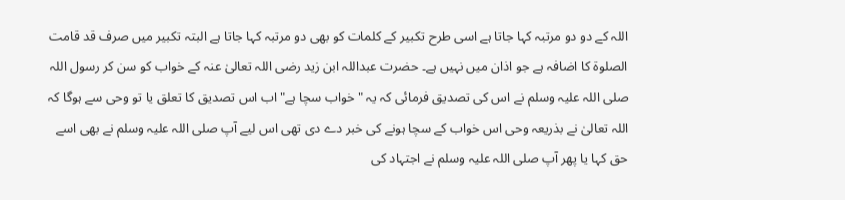اللہ کے دو دو مرتبہ کہا جاتا ہے اسی طرح تکبیر کے کلمات کو بھی دو مرتبہ کہا جاتا ہے البتہ تکبیر میں صرف قد قامت الصلوۃ کا اضافہ ہے جو اذان میں نہیں ہے۔ حضرت عبداللہ ابن زید رضی اللہ تعالیٰ عنہ کے خواب کو سن کر رسول اللہ صلی اللہ علیہ وسلم نے اس کی تصدیق فرمائی کہ یہ " خواب سچا ہے" اب اس تصدیق کا تعلق یا تو وحی سے ہوگا کہ اللہ تعالیٰ نے بذریعہ وحی اس خواب کے سچا ہونے کی خبر دے دی تھی اس لیے آپ صلی اللہ علیہ وسلم نے بھی اسے حق کہا یا پھر آپ صلی اللہ علیہ وسلم نے اجتہاد کی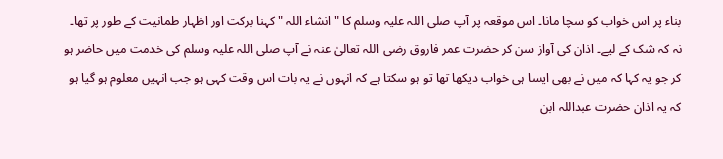بناء پر اس خواب کو سچا مانا۔ اس موقعہ پر آپ صلی اللہ علیہ وسلم کا " انشاء اللہ " کہنا برکت اور اظہار طمانیت کے طور پر تھا۔ نہ کہ شک کے لیے۔ اذان کی آواز سن کر حضرت عمر فاروق رضی اللہ تعالیٰ عنہ نے آپ صلی اللہ علیہ وسلم کی خدمت میں حاضر ہو کر جو یہ کہا کہ میں نے بھی ایسا ہی خواب دیکھا تھا تو ہو سکتا ہے کہ انہوں نے یہ بات اس وقت کہی ہو جب انہیں معلوم ہو گیا ہو کہ یہ اذان حضرت عبداللہ ابن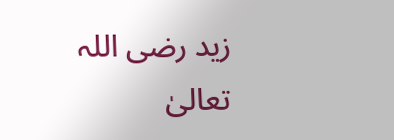زید رضی اللہ تعالیٰ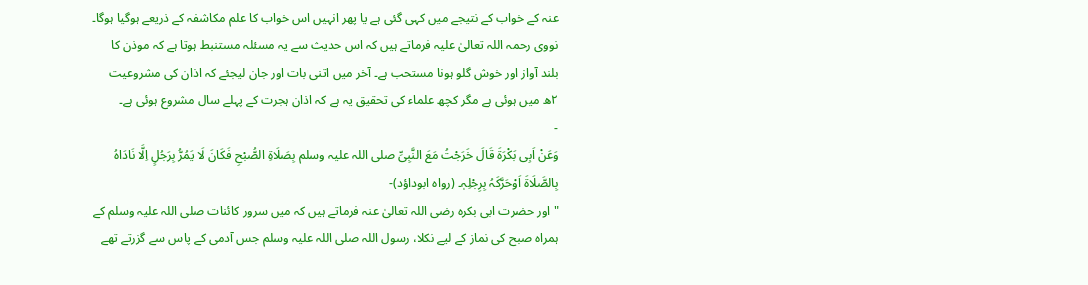عنہ کے خواب کے نتیجے میں کہی گئی ہے یا پھر انہیں اس خواب کا علم مکاشفہ کے ذریعے ہوگیا ہوگا۔ نووی رحمہ اللہ تعالیٰ علیہ فرماتے ہیں کہ اس حدیث سے یہ مسئلہ مستنبط ہوتا ہے کہ موذن کا بلند آواز اور خوش گلو ہونا مستحب ہے۔ آخر میں اتنی بات اور جان لیجئے کہ اذان کی مشروعیت ٢ھ میں ہوئی ہے مگر کچھ علماء کی تحقیق یہ ہے کہ اذان ہجرت کے پہلے سال مشروع ہوئی ہے۔
-
وَعَنْ اَبِی بَکْرَۃَ قَالَ خَرَجْتُ مَعَ النَّبِیِّ صلی اللہ علیہ وسلم بِصَلَاۃِ الصُّبْحِ فَکَانَ لَا یَمُرُّ بِرَجُلٍ اِلَّا نَادَاہُ بِالصَّلَاۃَ اَوْحَرَّکَہُ بِرِجْلِہٖ۔ (رواہ ابوداؤد)-
" اور حضرت ابی بکرہ رضی اللہ تعالیٰ عنہ فرماتے ہیں کہ میں سرور کائنات صلی اللہ علیہ وسلم کے ہمراہ صبح کی نماز کے لیے نکلا، رسول اللہ صلی اللہ علیہ وسلم جس آدمی کے پاس سے گزرتے تھے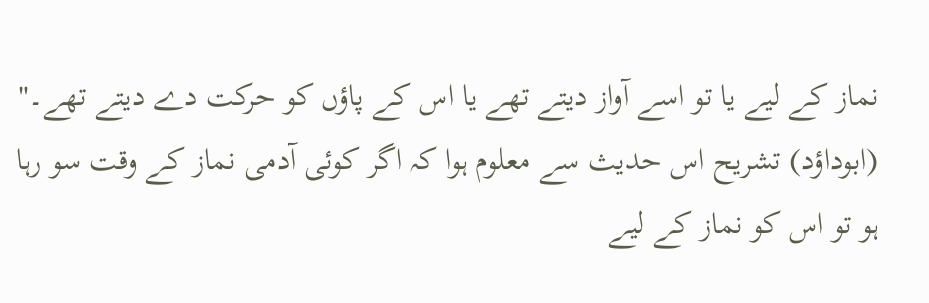نماز کے لیے یا تو اسے آواز دیتے تھے یا اس کے پاؤں کو حرکت دے دیتے تھے۔" (ابوداؤد) تشریح اس حدیث سے معلوم ہوا کہ اگر کوئی آدمی نماز کے وقت سو رہا ہو تو اس کو نماز کے لیے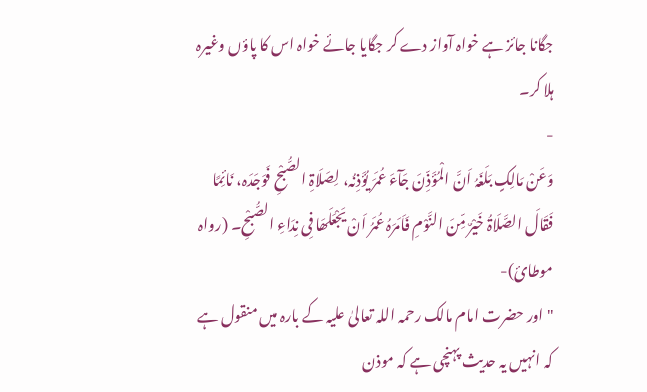جگانا جائز ہے خواہ آواز دے کر جگایا جائے خواہ اس کا پاؤں وغیرہ ہلا کر۔
-
وَعَنْ مَالِکٍ بَلَغَہُ اَنَّ الْمُؤَذِّنَ جَآءَ عُمَرَ یُؤَذِنُہ، لِصَلَاۃِ الصُّبْحِ فَوَجَدَہ، نَائِمًا فَقَالَ الصَّلَاۃُ خَیْرٌ مِّنَ النَّوْمِ فَاَمَرَہُ عُمَرُ اَنْ یَجْعَلَھَا فِی نِدَاءِ الصُّبْحِ۔ (رواہ موطائ)-
" اور حضرت امام مالک رحمہ اللہ تعالیٰ علیہ کے بارہ میں منقول ہے کہ انہیں یہ حدیث پہنچی ہے کہ موذن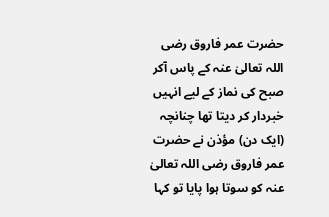حضرت عمر فاروق رضی اللہ تعالیٰ عنہ کے پاس آکر صبح کی نماز کے لیے انہیں خبردار کر دیتا تھا چنانچہ (ایک دن) مؤذن نے حضرت عمر فاروق رضی اللہ تعالیٰ عنہ کو سوتا ہوا پایا تو کہا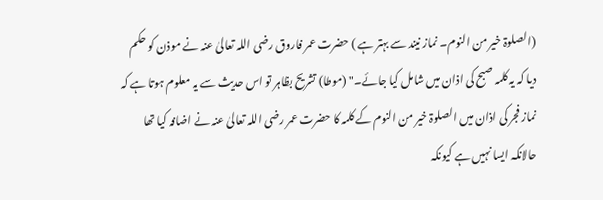(الصلوۃ خیر من النوم۔ نماز نیند سے بہتر ہے ) حضرت عمر فاروق رضی اللہ تعالیٰ عنہ نے موذن کو حکم دیا کہ یہ کلمہ صبح کی اذان میں شامل کیا جائے۔" (موطا) تشریح بظاہر تو اس حدیث سے یہ معلوم ہوتا ہے کہ نماز فجر کی اذان میں الصلوۃ خیر من النوم کے کلمہ کا حضرت عمر رضی اللہ تعالیٰ عنہ نے اضافہ کیا تھا حالانکہ ایسا نہیں ہے کیونکہ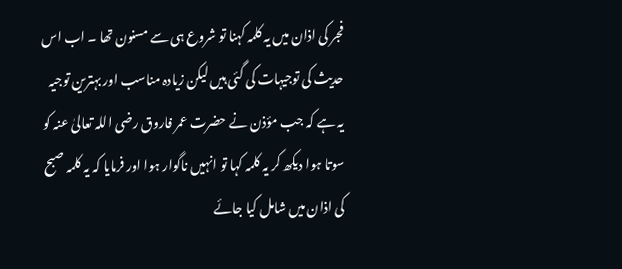فجر کی اذان میں یہ کلمہ کہنا تو شروع ہی سے مسنون تھا ۔ اب اس حدیث کی توجیہات کی گئی ہیں لیکن زیادہ مناسب اور بہترین توجیہ یہ ہے کہ جب مؤذن نے حضرت عمر فاروق رضی اللہ تعالیٰ عنہ کو سوتا ہوا دیکھ کر یہ کلمہ کہا تو انہیں ناگوار ہوا اور فرمایا کہ یہ کلمہ صبح کی اذان میں شامل کیا جائے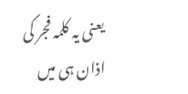یعنی یہ کلمہ فجر کی اذان ہی میں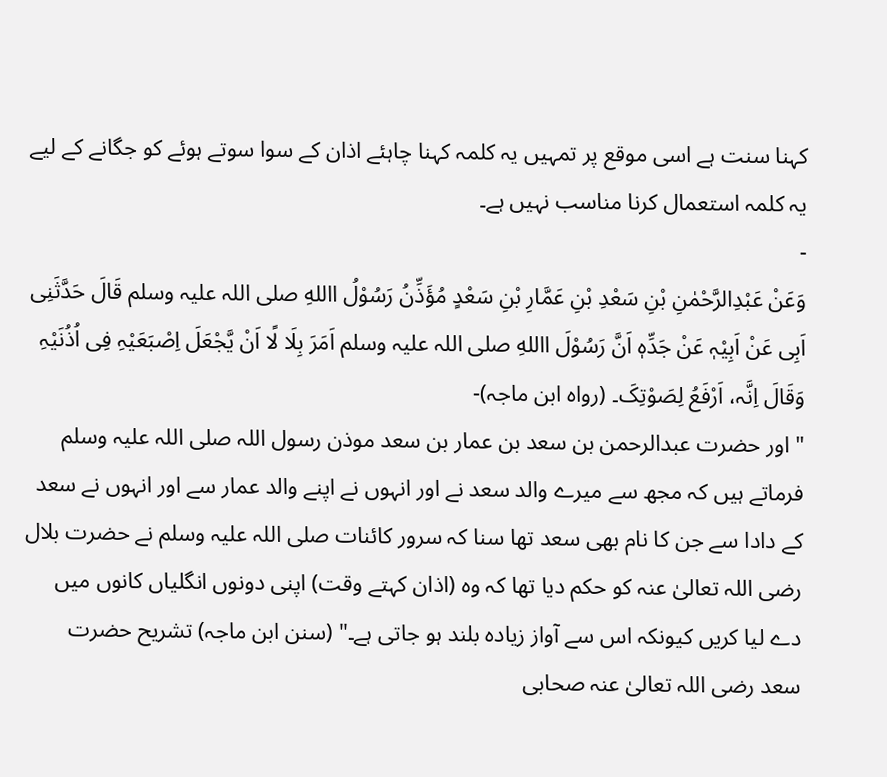کہنا سنت ہے اسی موقع پر تمہیں یہ کلمہ کہنا چاہئے اذان کے سوا سوتے ہوئے کو جگانے کے لیے یہ کلمہ استعمال کرنا مناسب نہیں ہے۔
-
وَعَنْ عَبْدِالرَّحْمٰنِ بْنِ سَعْدِ بْنِ عَمَّارِ بْنِ سَعْدٍ مُؤَذِّنُ رَسُوْلُ االلهِ صلی اللہ علیہ وسلم قَالَ حَدَّثَنِی اَبِی عَنْ اَبِیْہٖ عَنْ جَدِّہٖ اَنَّ رَسُوْلَ االلهِ صلی اللہ علیہ وسلم اَمَرَ بِلَا لًا اَنْ یَّجْعَلَ اِصْبَعَیْہِ فِی اُذُنَیْہِ وَقَالَ اِنَّہ، اَرْفَعُ لِصَوْتِکَ۔ (رواہ ابن ماجہ)-
" اور حضرت عبدالرحمن بن سعد بن عمار بن سعد موذن رسول اللہ صلی اللہ علیہ وسلم فرماتے ہیں کہ مجھ سے میرے والد سعد نے اور انہوں نے اپنے والد عمار سے اور انہوں نے سعد کے دادا سے جن کا نام بھی سعد تھا سنا کہ سرور کائنات صلی اللہ علیہ وسلم نے حضرت بلال رضی اللہ تعالیٰ عنہ کو حکم دیا تھا کہ وہ (اذان کہتے وقت) اپنی دونوں انگلیاں کانوں میں دے لیا کریں کیونکہ اس سے آواز زیادہ بلند ہو جاتی ہے۔" (سنن ابن ماجہ) تشریح حضرت سعد رضی اللہ تعالیٰ عنہ صحابی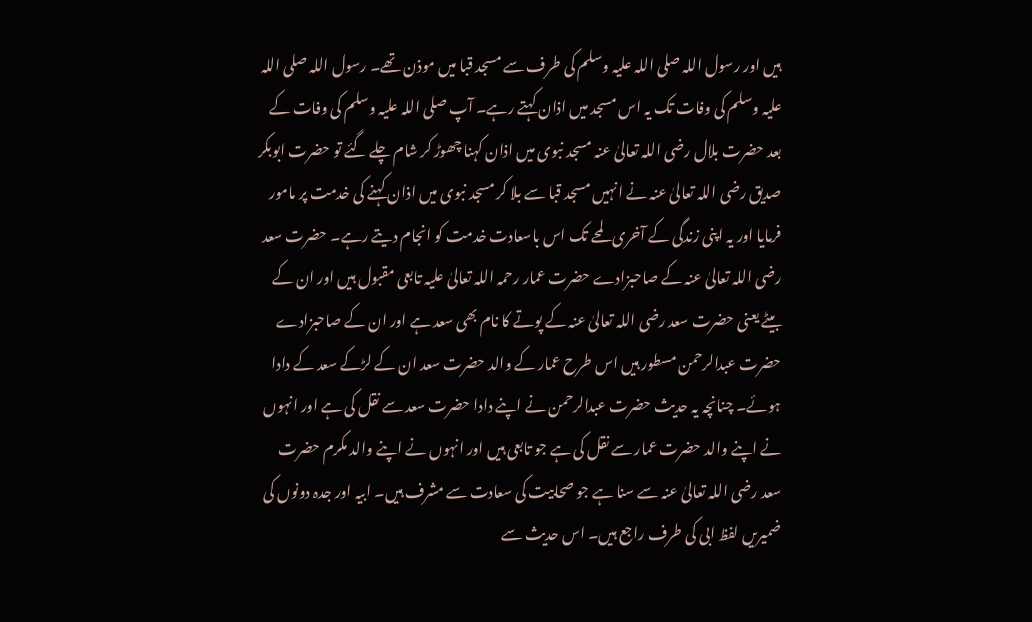ہیں اور رسول اللہ صلی اللہ علیہ وسلم کی طرف سے مسجد قبا میں موذن تھے۔ رسول اللہ صلی اللہ علیہ وسلم کی وفات تک یہ اس مسجد میں اذان کہتے رہے۔ آپ صلی اللہ علیہ وسلم کی وفات کے بعد حضرت بلال رضی اللہ تعالیٰ عنہ مسجد نبوی میں اذان کہنا چھوڑ کر شام چلے گئے تو حضرت ابوبکر صدیق رضی اللہ تعالیٰ عنہ نے انہیں مسجد قبا سے بلا کر مسجد نبوی میں اذان کہنے کی خدمت پر مامور فرمایا اور یہ اپنی زندگی کے آخری لمحے تک اس باسعادت خدمت کو انجام دیتے رہے۔ حضرت سعد رضی اللہ تعالیٰ عنہ کے صاحبزادے حضرت عمار رحمہ اللہ تعالیٰ علیہ تابعی مقبول ہیں اور ان کے بیٹے یعنی حضرت سعد رضی اللہ تعالیٰ عنہ کے پوتے کا نام بھی سعد ہے اور ان کے صاحبزادے حضرت عبدالرحمن مسطور ہیں اس طرح عمار کے والد حضرت سعد ان کے لڑکے سعد کے دادا ہوئے۔ چنانچہ یہ حدیث حضرت عبدالرحمن نے اپنے دادا حضرت سعد سے نقل کی ہے اور انہوں نے اپنے والد حضرت عمار سے نقل کی ہے جو تابعی ہیں اور انہوں نے اپنے والد مکرم حضرت سعد رضی اللہ تعالیٰ عنہ سے سنا ہے جو صحابیت کی سعادت سے مشرف ہیں۔ ابیہ اور جدہ دونوں کی ضمیریں لفظ ابی کی طرف راجع ہیں۔ اس حدیث سے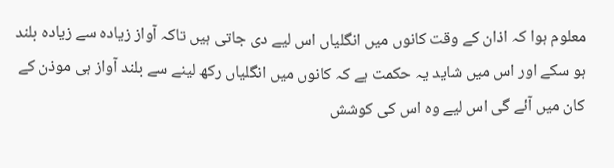معلوم ہوا کہ اذان کے وقت کانوں میں انگلیاں اس لیے دی جاتی ہیں تاکہ آواز زیادہ سے زیادہ بلند ہو سکے اور اس میں شاید یہ حکمت ہے کہ کانوں میں انگلیاں رکھ لینے سے بلند آواز ہی موذن کے کان میں آئے گی اس لیے وہ اس کی کوشش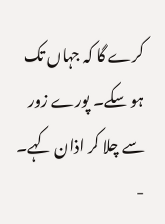کرے گا کہ جہاں تک ہو سکے۔ پورے زور سے چلا کر اذان کہے۔
-